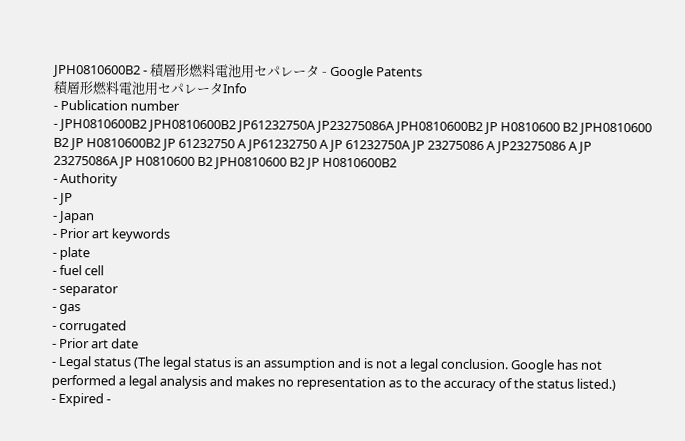JPH0810600B2 - 積層形燃料電池用セパレータ - Google Patents
積層形燃料電池用セパレータInfo
- Publication number
- JPH0810600B2 JPH0810600B2 JP61232750A JP23275086A JPH0810600B2 JP H0810600 B2 JPH0810600 B2 JP H0810600B2 JP 61232750 A JP61232750 A JP 61232750A JP 23275086 A JP23275086 A JP 23275086A JP H0810600 B2 JPH0810600 B2 JP H0810600B2
- Authority
- JP
- Japan
- Prior art keywords
- plate
- fuel cell
- separator
- gas
- corrugated
- Prior art date
- Legal status (The legal status is an assumption and is not a legal conclusion. Google has not performed a legal analysis and makes no representation as to the accuracy of the status listed.)
- Expired -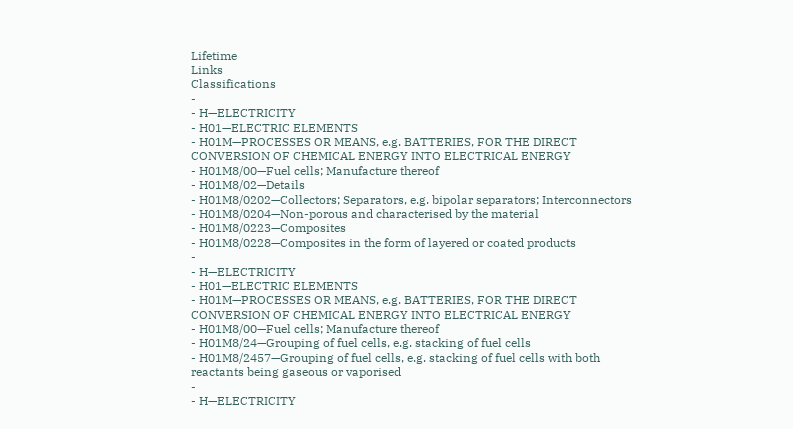Lifetime
Links
Classifications
-
- H—ELECTRICITY
- H01—ELECTRIC ELEMENTS
- H01M—PROCESSES OR MEANS, e.g. BATTERIES, FOR THE DIRECT CONVERSION OF CHEMICAL ENERGY INTO ELECTRICAL ENERGY
- H01M8/00—Fuel cells; Manufacture thereof
- H01M8/02—Details
- H01M8/0202—Collectors; Separators, e.g. bipolar separators; Interconnectors
- H01M8/0204—Non-porous and characterised by the material
- H01M8/0223—Composites
- H01M8/0228—Composites in the form of layered or coated products
-
- H—ELECTRICITY
- H01—ELECTRIC ELEMENTS
- H01M—PROCESSES OR MEANS, e.g. BATTERIES, FOR THE DIRECT CONVERSION OF CHEMICAL ENERGY INTO ELECTRICAL ENERGY
- H01M8/00—Fuel cells; Manufacture thereof
- H01M8/24—Grouping of fuel cells, e.g. stacking of fuel cells
- H01M8/2457—Grouping of fuel cells, e.g. stacking of fuel cells with both reactants being gaseous or vaporised
-
- H—ELECTRICITY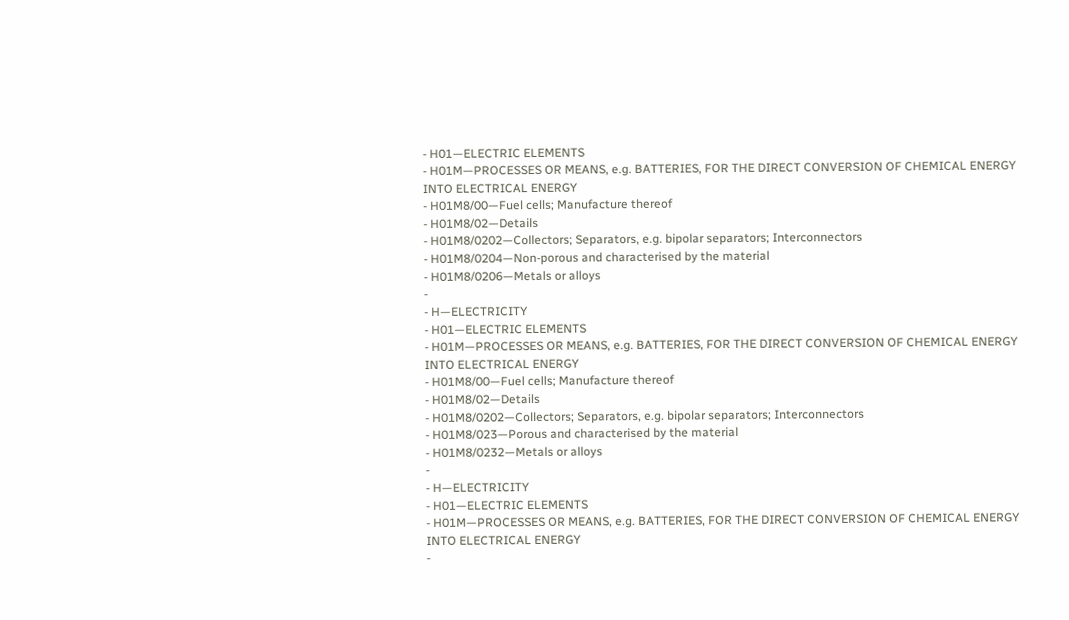- H01—ELECTRIC ELEMENTS
- H01M—PROCESSES OR MEANS, e.g. BATTERIES, FOR THE DIRECT CONVERSION OF CHEMICAL ENERGY INTO ELECTRICAL ENERGY
- H01M8/00—Fuel cells; Manufacture thereof
- H01M8/02—Details
- H01M8/0202—Collectors; Separators, e.g. bipolar separators; Interconnectors
- H01M8/0204—Non-porous and characterised by the material
- H01M8/0206—Metals or alloys
-
- H—ELECTRICITY
- H01—ELECTRIC ELEMENTS
- H01M—PROCESSES OR MEANS, e.g. BATTERIES, FOR THE DIRECT CONVERSION OF CHEMICAL ENERGY INTO ELECTRICAL ENERGY
- H01M8/00—Fuel cells; Manufacture thereof
- H01M8/02—Details
- H01M8/0202—Collectors; Separators, e.g. bipolar separators; Interconnectors
- H01M8/023—Porous and characterised by the material
- H01M8/0232—Metals or alloys
-
- H—ELECTRICITY
- H01—ELECTRIC ELEMENTS
- H01M—PROCESSES OR MEANS, e.g. BATTERIES, FOR THE DIRECT CONVERSION OF CHEMICAL ENERGY INTO ELECTRICAL ENERGY
-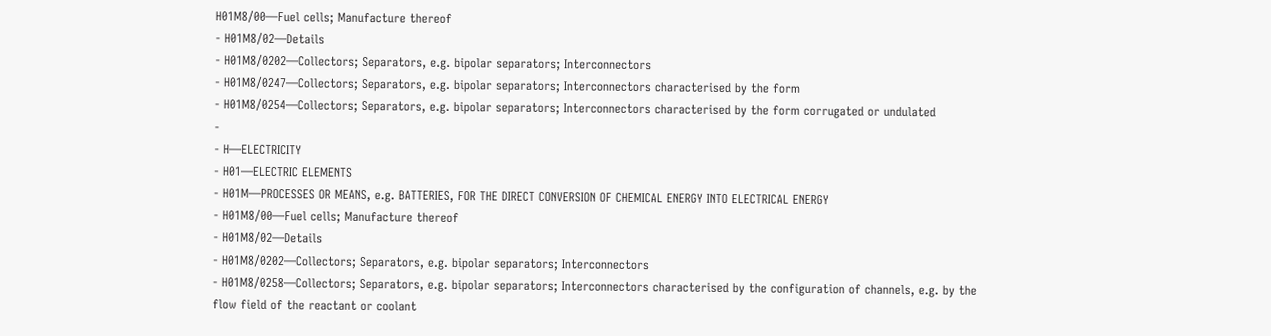H01M8/00—Fuel cells; Manufacture thereof
- H01M8/02—Details
- H01M8/0202—Collectors; Separators, e.g. bipolar separators; Interconnectors
- H01M8/0247—Collectors; Separators, e.g. bipolar separators; Interconnectors characterised by the form
- H01M8/0254—Collectors; Separators, e.g. bipolar separators; Interconnectors characterised by the form corrugated or undulated
-
- H—ELECTRICITY
- H01—ELECTRIC ELEMENTS
- H01M—PROCESSES OR MEANS, e.g. BATTERIES, FOR THE DIRECT CONVERSION OF CHEMICAL ENERGY INTO ELECTRICAL ENERGY
- H01M8/00—Fuel cells; Manufacture thereof
- H01M8/02—Details
- H01M8/0202—Collectors; Separators, e.g. bipolar separators; Interconnectors
- H01M8/0258—Collectors; Separators, e.g. bipolar separators; Interconnectors characterised by the configuration of channels, e.g. by the flow field of the reactant or coolant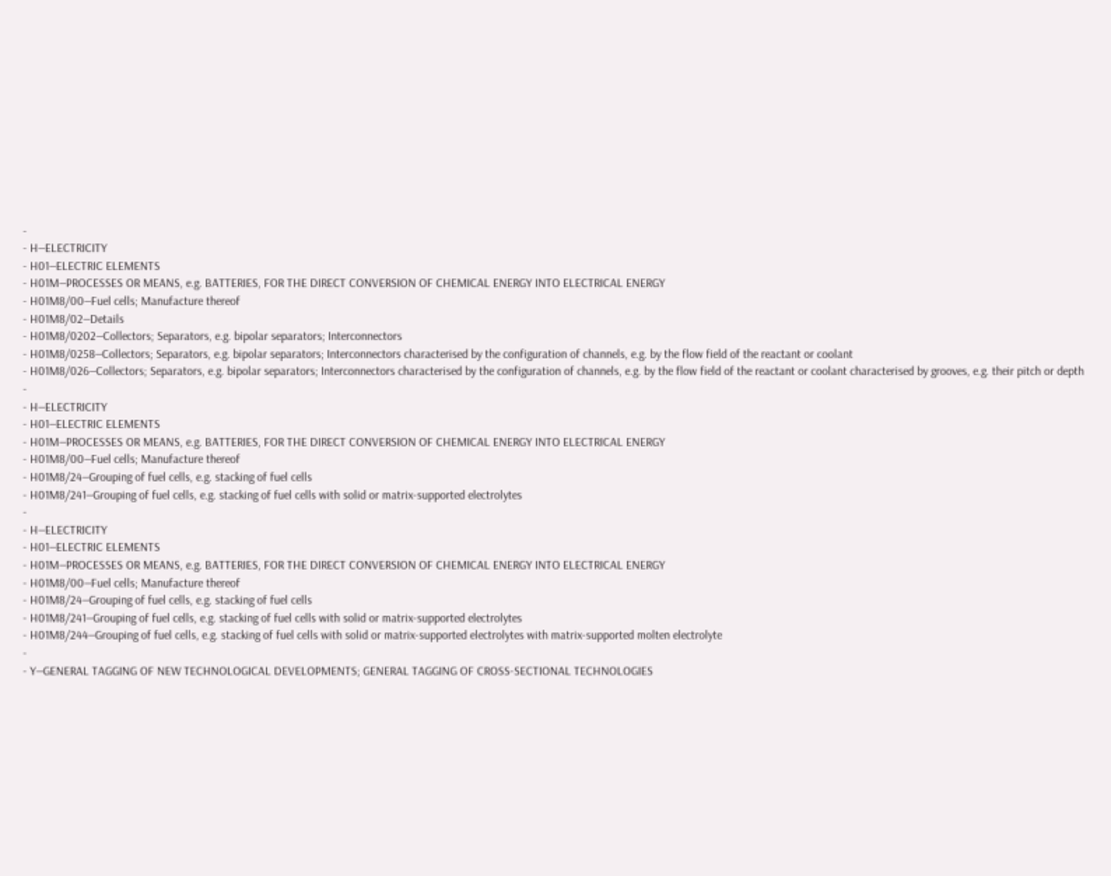-
- H—ELECTRICITY
- H01—ELECTRIC ELEMENTS
- H01M—PROCESSES OR MEANS, e.g. BATTERIES, FOR THE DIRECT CONVERSION OF CHEMICAL ENERGY INTO ELECTRICAL ENERGY
- H01M8/00—Fuel cells; Manufacture thereof
- H01M8/02—Details
- H01M8/0202—Collectors; Separators, e.g. bipolar separators; Interconnectors
- H01M8/0258—Collectors; Separators, e.g. bipolar separators; Interconnectors characterised by the configuration of channels, e.g. by the flow field of the reactant or coolant
- H01M8/026—Collectors; Separators, e.g. bipolar separators; Interconnectors characterised by the configuration of channels, e.g. by the flow field of the reactant or coolant characterised by grooves, e.g. their pitch or depth
-
- H—ELECTRICITY
- H01—ELECTRIC ELEMENTS
- H01M—PROCESSES OR MEANS, e.g. BATTERIES, FOR THE DIRECT CONVERSION OF CHEMICAL ENERGY INTO ELECTRICAL ENERGY
- H01M8/00—Fuel cells; Manufacture thereof
- H01M8/24—Grouping of fuel cells, e.g. stacking of fuel cells
- H01M8/241—Grouping of fuel cells, e.g. stacking of fuel cells with solid or matrix-supported electrolytes
-
- H—ELECTRICITY
- H01—ELECTRIC ELEMENTS
- H01M—PROCESSES OR MEANS, e.g. BATTERIES, FOR THE DIRECT CONVERSION OF CHEMICAL ENERGY INTO ELECTRICAL ENERGY
- H01M8/00—Fuel cells; Manufacture thereof
- H01M8/24—Grouping of fuel cells, e.g. stacking of fuel cells
- H01M8/241—Grouping of fuel cells, e.g. stacking of fuel cells with solid or matrix-supported electrolytes
- H01M8/244—Grouping of fuel cells, e.g. stacking of fuel cells with solid or matrix-supported electrolytes with matrix-supported molten electrolyte
-
- Y—GENERAL TAGGING OF NEW TECHNOLOGICAL DEVELOPMENTS; GENERAL TAGGING OF CROSS-SECTIONAL TECHNOLOGIES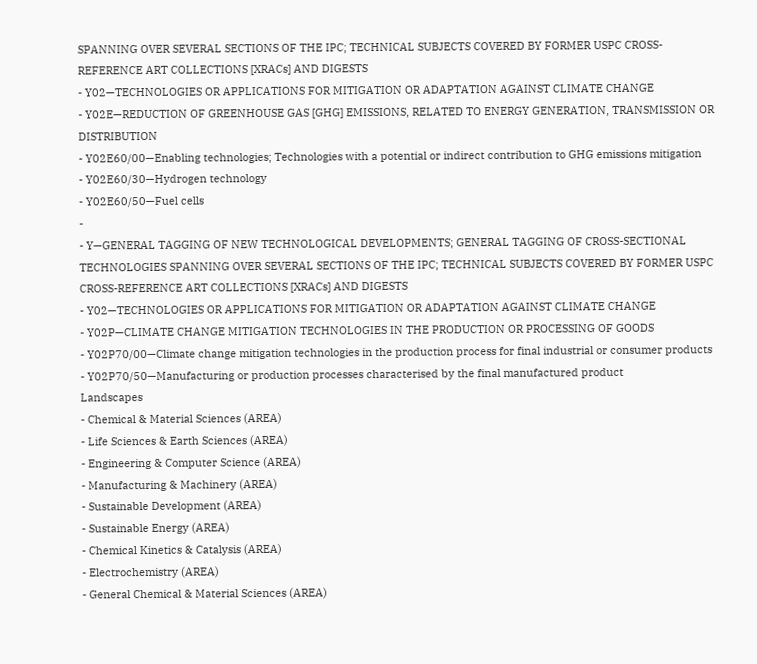SPANNING OVER SEVERAL SECTIONS OF THE IPC; TECHNICAL SUBJECTS COVERED BY FORMER USPC CROSS-REFERENCE ART COLLECTIONS [XRACs] AND DIGESTS
- Y02—TECHNOLOGIES OR APPLICATIONS FOR MITIGATION OR ADAPTATION AGAINST CLIMATE CHANGE
- Y02E—REDUCTION OF GREENHOUSE GAS [GHG] EMISSIONS, RELATED TO ENERGY GENERATION, TRANSMISSION OR DISTRIBUTION
- Y02E60/00—Enabling technologies; Technologies with a potential or indirect contribution to GHG emissions mitigation
- Y02E60/30—Hydrogen technology
- Y02E60/50—Fuel cells
-
- Y—GENERAL TAGGING OF NEW TECHNOLOGICAL DEVELOPMENTS; GENERAL TAGGING OF CROSS-SECTIONAL TECHNOLOGIES SPANNING OVER SEVERAL SECTIONS OF THE IPC; TECHNICAL SUBJECTS COVERED BY FORMER USPC CROSS-REFERENCE ART COLLECTIONS [XRACs] AND DIGESTS
- Y02—TECHNOLOGIES OR APPLICATIONS FOR MITIGATION OR ADAPTATION AGAINST CLIMATE CHANGE
- Y02P—CLIMATE CHANGE MITIGATION TECHNOLOGIES IN THE PRODUCTION OR PROCESSING OF GOODS
- Y02P70/00—Climate change mitigation technologies in the production process for final industrial or consumer products
- Y02P70/50—Manufacturing or production processes characterised by the final manufactured product
Landscapes
- Chemical & Material Sciences (AREA)
- Life Sciences & Earth Sciences (AREA)
- Engineering & Computer Science (AREA)
- Manufacturing & Machinery (AREA)
- Sustainable Development (AREA)
- Sustainable Energy (AREA)
- Chemical Kinetics & Catalysis (AREA)
- Electrochemistry (AREA)
- General Chemical & Material Sciences (AREA)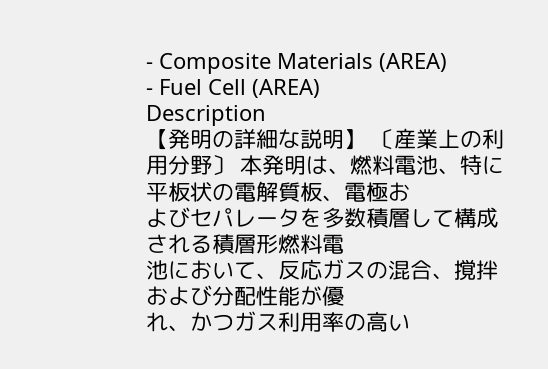- Composite Materials (AREA)
- Fuel Cell (AREA)
Description
【発明の詳細な説明】 〔産業上の利用分野〕 本発明は、燃料電池、特に平板状の電解質板、電極お
よびセパレータを多数積層して構成される積層形燃料電
池において、反応ガスの混合、撹拌および分配性能が優
れ、かつガス利用率の高い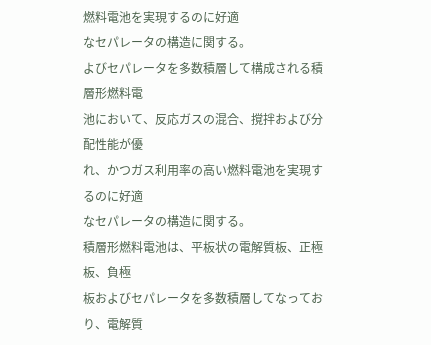燃料電池を実現するのに好適
なセパレータの構造に関する。
よびセパレータを多数積層して構成される積層形燃料電
池において、反応ガスの混合、撹拌および分配性能が優
れ、かつガス利用率の高い燃料電池を実現するのに好適
なセパレータの構造に関する。
積層形燃料電池は、平板状の電解質板、正極板、負極
板およびセパレータを多数積層してなっており、電解質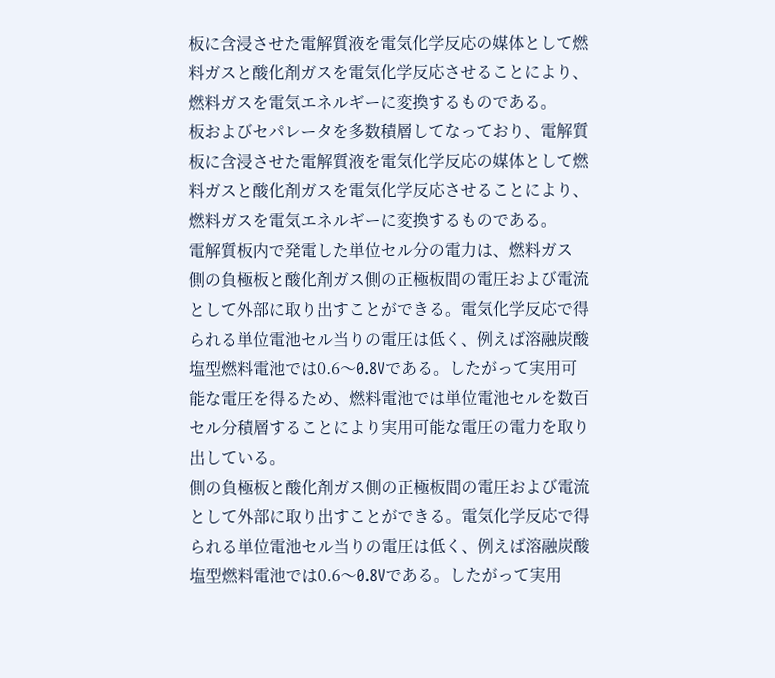板に含浸させた電解質液を電気化学反応の媒体として燃
料ガスと酸化剤ガスを電気化学反応させることにより、
燃料ガスを電気エネルギーに変換するものである。
板およびセパレータを多数積層してなっており、電解質
板に含浸させた電解質液を電気化学反応の媒体として燃
料ガスと酸化剤ガスを電気化学反応させることにより、
燃料ガスを電気エネルギーに変換するものである。
電解質板内で発電した単位セル分の電力は、燃料ガス
側の負極板と酸化剤ガス側の正極板間の電圧および電流
として外部に取り出すことができる。電気化学反応で得
られる単位電池セル当りの電圧は低く、例えば溶融炭酸
塩型燃料電池では0.6〜0.8Vである。したがって実用可
能な電圧を得るため、燃料電池では単位電池セルを数百
セル分積層することにより実用可能な電圧の電力を取り
出している。
側の負極板と酸化剤ガス側の正極板間の電圧および電流
として外部に取り出すことができる。電気化学反応で得
られる単位電池セル当りの電圧は低く、例えば溶融炭酸
塩型燃料電池では0.6〜0.8Vである。したがって実用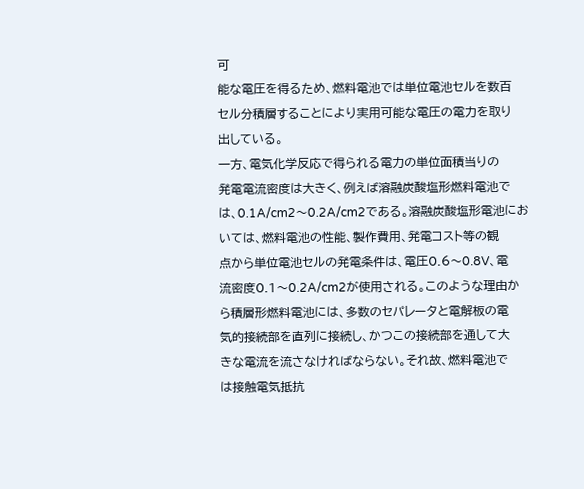可
能な電圧を得るため、燃料電池では単位電池セルを数百
セル分積層することにより実用可能な電圧の電力を取り
出している。
一方、電気化学反応で得られる電力の単位面積当りの
発電電流密度は大きく、例えば溶融炭酸塩形燃料電池で
は、0.1A/cm2〜0.2A/cm2である。溶融炭酸塩形電池にお
いては、燃料電池の性能、製作費用、発電コスト等の観
点から単位電池セルの発電条件は、電圧0.6〜0.8V、電
流密度0.1〜0.2A/cm2が使用される。このような理由か
ら積層形燃料電池には、多数のセパレータと電解板の電
気的接続部を直列に接続し、かつこの接続部を通して大
きな電流を流さなければならない。それ故、燃料電池で
は接触電気抵抗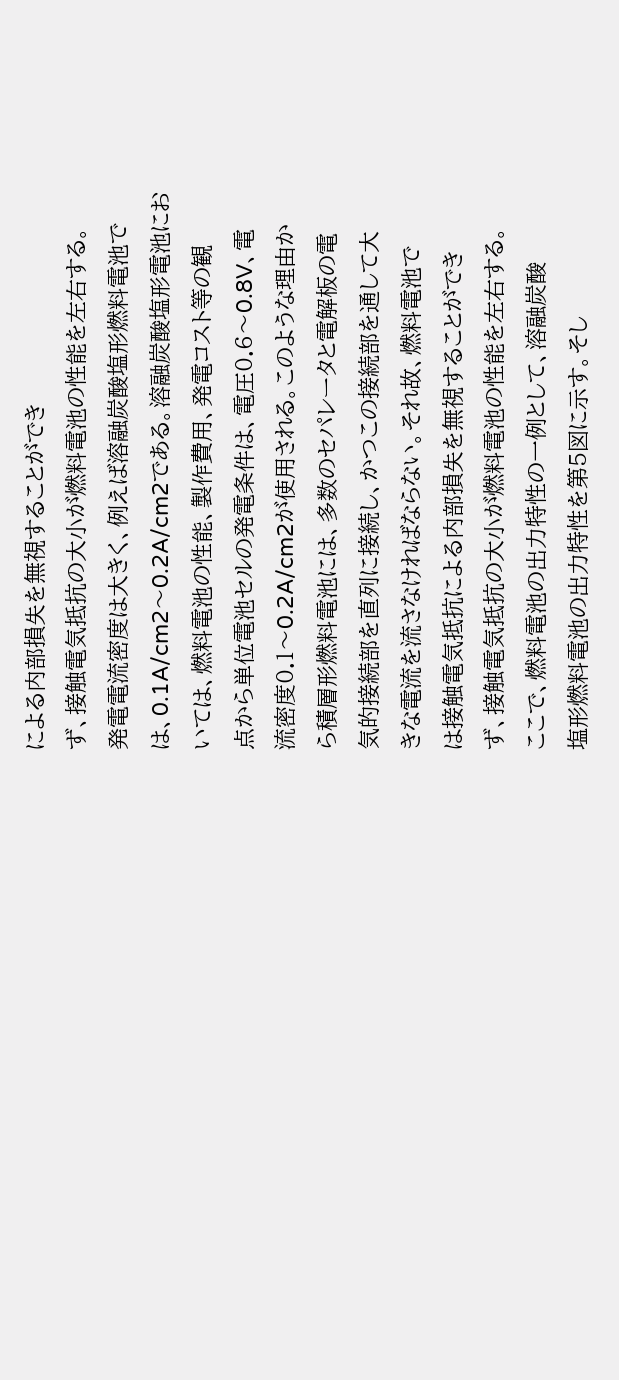による内部損失を無視することができ
ず、接触電気抵抗の大小が燃料電池の性能を左右する。
発電電流密度は大きく、例えば溶融炭酸塩形燃料電池で
は、0.1A/cm2〜0.2A/cm2である。溶融炭酸塩形電池にお
いては、燃料電池の性能、製作費用、発電コスト等の観
点から単位電池セルの発電条件は、電圧0.6〜0.8V、電
流密度0.1〜0.2A/cm2が使用される。このような理由か
ら積層形燃料電池には、多数のセパレータと電解板の電
気的接続部を直列に接続し、かつこの接続部を通して大
きな電流を流さなければならない。それ故、燃料電池で
は接触電気抵抗による内部損失を無視することができ
ず、接触電気抵抗の大小が燃料電池の性能を左右する。
ここで、燃料電池の出力特性の一例として、溶融炭酸
塩形燃料電池の出力特性を第5図に示す。そし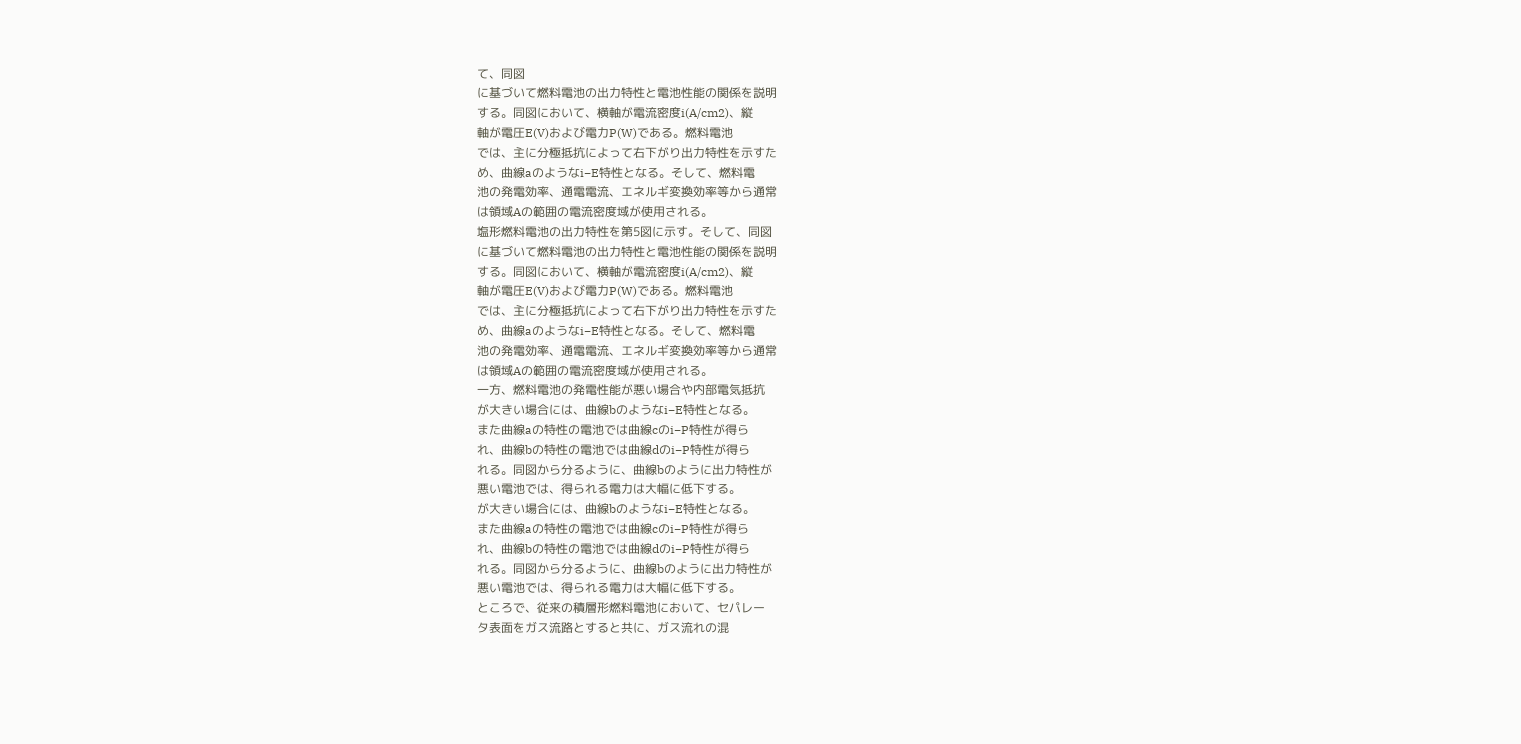て、同図
に基づいて燃料電池の出力特性と電池性能の関係を説明
する。同図において、横軸が電流密度i(A/cm2)、縦
軸が電圧E(V)および電力P(W)である。燃料電池
では、主に分極抵抗によって右下がり出力特性を示すた
め、曲線aのようなi−E特性となる。そして、燃料電
池の発電効率、通電電流、エネルギ変換効率等から通常
は領域Aの範囲の電流密度域が使用される。
塩形燃料電池の出力特性を第5図に示す。そして、同図
に基づいて燃料電池の出力特性と電池性能の関係を説明
する。同図において、横軸が電流密度i(A/cm2)、縦
軸が電圧E(V)および電力P(W)である。燃料電池
では、主に分極抵抗によって右下がり出力特性を示すた
め、曲線aのようなi−E特性となる。そして、燃料電
池の発電効率、通電電流、エネルギ変換効率等から通常
は領域Aの範囲の電流密度域が使用される。
一方、燃料電池の発電性能が悪い場合や内部電気抵抗
が大きい場合には、曲線bのようなi−E特性となる。
また曲線aの特性の電池では曲線cのi−P特性が得ら
れ、曲線bの特性の電池では曲線dのi−P特性が得ら
れる。同図から分るように、曲線bのように出力特性が
悪い電池では、得られる電力は大幅に低下する。
が大きい場合には、曲線bのようなi−E特性となる。
また曲線aの特性の電池では曲線cのi−P特性が得ら
れ、曲線bの特性の電池では曲線dのi−P特性が得ら
れる。同図から分るように、曲線bのように出力特性が
悪い電池では、得られる電力は大幅に低下する。
ところで、従来の積層形燃料電池において、セパレー
タ表面をガス流路とすると共に、ガス流れの混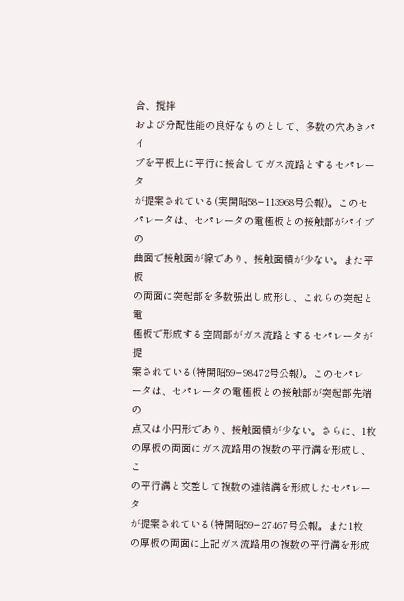合、撹拌
および分配性能の良好なものとして、多数の穴あきパイ
プを平板上に平行に接合してガス流路とするセパレータ
が提案されている(実開昭58−113968号公報)。このセ
パレータは、セパレータの電極板との接触部がパイプの
曲面で接触面が線であり、接触面積が少ない。また平板
の両面に突起部を多数張出し成形し、これらの突起と電
極板で形成する空間部がガス流路とするセパレータが提
案されている(特開昭59−98472号公報)。このセパレ
ータは、セパレータの電極板との接触部が突起部先端の
点又は小円形であり、接触面積が少ない。さらに、1枚
の厚板の両面にガス流路用の複数の平行溝を形成し、こ
の平行溝と交差して複数の連結溝を形成したセパレータ
が提案されている(特開昭59−27467号公報。また1枚
の厚板の両面に上記ガス流路用の複数の平行溝を形成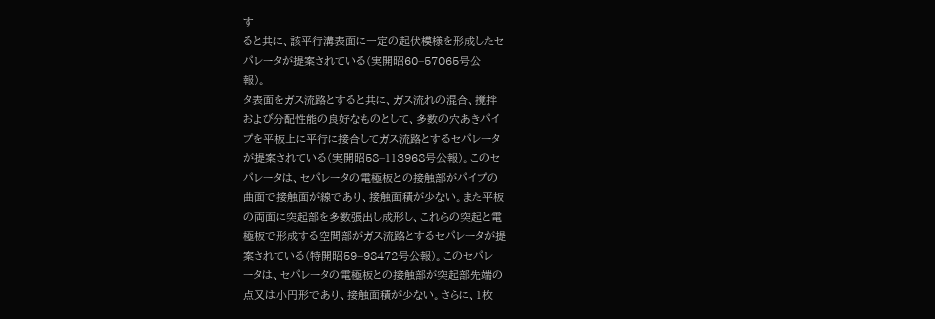す
ると共に、該平行溝表面に一定の起伏模様を形成したセ
パレータが提案されている(実開昭60−57065号公
報)。
タ表面をガス流路とすると共に、ガス流れの混合、撹拌
および分配性能の良好なものとして、多数の穴あきパイ
プを平板上に平行に接合してガス流路とするセパレータ
が提案されている(実開昭58−113968号公報)。このセ
パレータは、セパレータの電極板との接触部がパイプの
曲面で接触面が線であり、接触面積が少ない。また平板
の両面に突起部を多数張出し成形し、これらの突起と電
極板で形成する空間部がガス流路とするセパレータが提
案されている(特開昭59−98472号公報)。このセパレ
ータは、セパレータの電極板との接触部が突起部先端の
点又は小円形であり、接触面積が少ない。さらに、1枚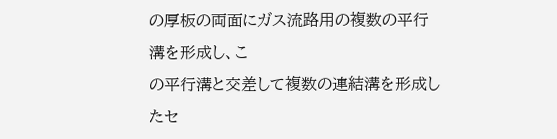の厚板の両面にガス流路用の複数の平行溝を形成し、こ
の平行溝と交差して複数の連結溝を形成したセ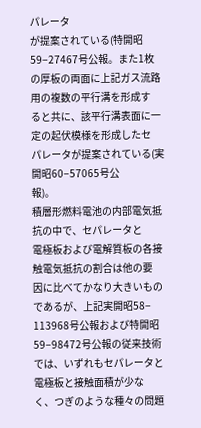パレータ
が提案されている(特開昭59−27467号公報。また1枚
の厚板の両面に上記ガス流路用の複数の平行溝を形成す
ると共に、該平行溝表面に一定の起伏模様を形成したセ
パレータが提案されている(実開昭60−57065号公
報)。
積層形燃料電池の内部電気抵抗の中で、セパレータと
電極板および電解質板の各接触電気抵抗の割合は他の要
因に比べてかなり大きいものであるが、上記実開昭58−
113968号公報および特開昭59−98472号公報の従来技術
では、いずれもセパレータと電極板と接触面積が少な
く、つぎのような種々の問題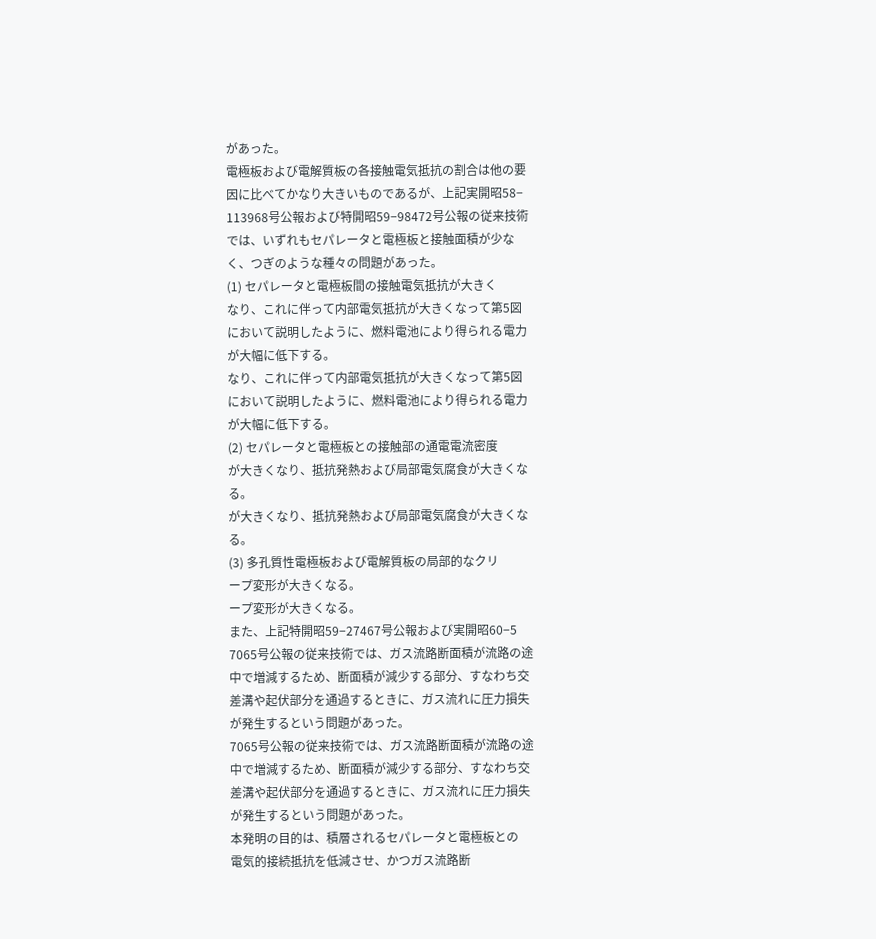があった。
電極板および電解質板の各接触電気抵抗の割合は他の要
因に比べてかなり大きいものであるが、上記実開昭58−
113968号公報および特開昭59−98472号公報の従来技術
では、いずれもセパレータと電極板と接触面積が少な
く、つぎのような種々の問題があった。
(1) セパレータと電極板間の接触電気抵抗が大きく
なり、これに伴って内部電気抵抗が大きくなって第5図
において説明したように、燃料電池により得られる電力
が大幅に低下する。
なり、これに伴って内部電気抵抗が大きくなって第5図
において説明したように、燃料電池により得られる電力
が大幅に低下する。
(2) セパレータと電極板との接触部の通電電流密度
が大きくなり、抵抗発熱および局部電気腐食が大きくな
る。
が大きくなり、抵抗発熱および局部電気腐食が大きくな
る。
(3) 多孔質性電極板および電解質板の局部的なクリ
ープ変形が大きくなる。
ープ変形が大きくなる。
また、上記特開昭59−27467号公報および実開昭60−5
7065号公報の従来技術では、ガス流路断面積が流路の途
中で増減するため、断面積が減少する部分、すなわち交
差溝や起伏部分を通過するときに、ガス流れに圧力損失
が発生するという問題があった。
7065号公報の従来技術では、ガス流路断面積が流路の途
中で増減するため、断面積が減少する部分、すなわち交
差溝や起伏部分を通過するときに、ガス流れに圧力損失
が発生するという問題があった。
本発明の目的は、積層されるセパレータと電極板との
電気的接続抵抗を低減させ、かつガス流路断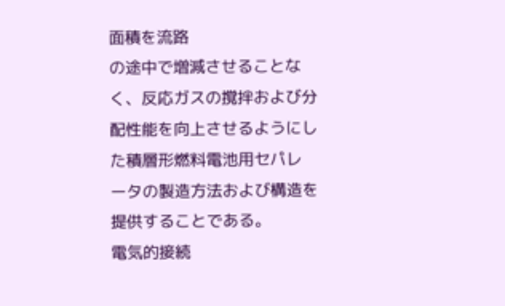面積を流路
の途中で増減させることなく、反応ガスの撹拌および分
配性能を向上させるようにした積層形燃料電池用セパレ
ータの製造方法および構造を提供することである。
電気的接続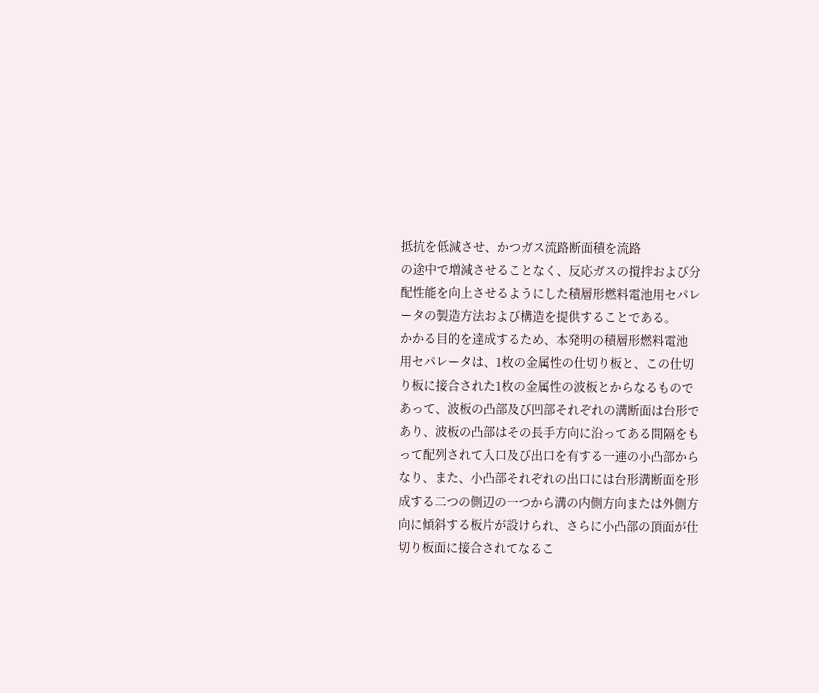抵抗を低減させ、かつガス流路断面積を流路
の途中で増減させることなく、反応ガスの撹拌および分
配性能を向上させるようにした積層形燃料電池用セパレ
ータの製造方法および構造を提供することである。
かかる目的を達成するため、本発明の積層形燃料電池
用セパレータは、1枚の金属性の仕切り板と、この仕切
り板に接合された1枚の金属性の波板とからなるもので
あって、波板の凸部及び凹部それぞれの溝断面は台形で
あり、波板の凸部はその長手方向に沿ってある間隔をも
って配列されて入口及び出口を有する一連の小凸部から
なり、また、小凸部それぞれの出口には台形溝断面を形
成する二つの側辺の一つから溝の内側方向または外側方
向に傾斜する板片が設けられ、さらに小凸部の頂面が仕
切り板面に接合されてなるこ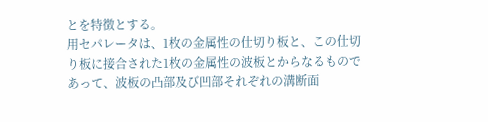とを特徴とする。
用セパレータは、1枚の金属性の仕切り板と、この仕切
り板に接合された1枚の金属性の波板とからなるもので
あって、波板の凸部及び凹部それぞれの溝断面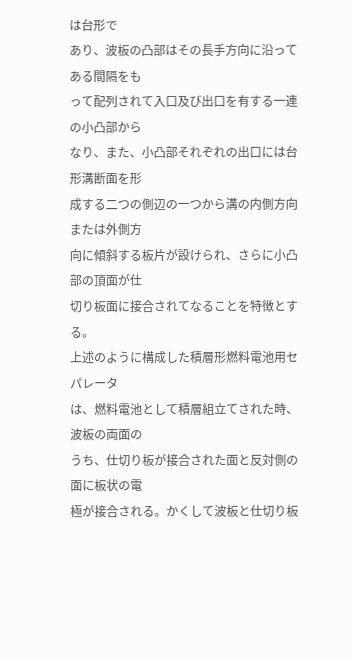は台形で
あり、波板の凸部はその長手方向に沿ってある間隔をも
って配列されて入口及び出口を有する一連の小凸部から
なり、また、小凸部それぞれの出口には台形溝断面を形
成する二つの側辺の一つから溝の内側方向または外側方
向に傾斜する板片が設けられ、さらに小凸部の頂面が仕
切り板面に接合されてなることを特徴とする。
上述のように構成した積層形燃料電池用セパレータ
は、燃料電池として積層組立てされた時、波板の両面の
うち、仕切り板が接合された面と反対側の面に板状の電
極が接合される。かくして波板と仕切り板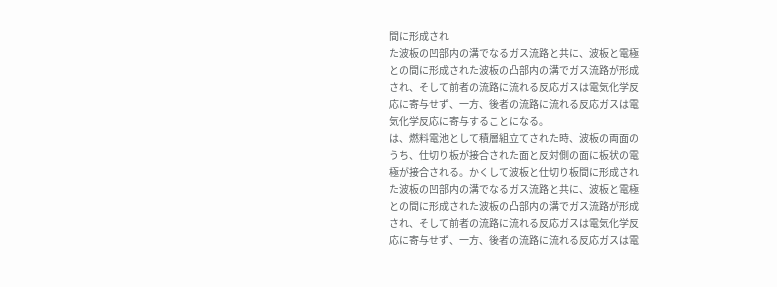間に形成され
た波板の凹部内の溝でなるガス流路と共に、波板と電極
との間に形成された波板の凸部内の溝でガス流路が形成
され、そして前者の流路に流れる反応ガスは電気化学反
応に寄与せず、一方、後者の流路に流れる反応ガスは電
気化学反応に寄与することになる。
は、燃料電池として積層組立てされた時、波板の両面の
うち、仕切り板が接合された面と反対側の面に板状の電
極が接合される。かくして波板と仕切り板間に形成され
た波板の凹部内の溝でなるガス流路と共に、波板と電極
との間に形成された波板の凸部内の溝でガス流路が形成
され、そして前者の流路に流れる反応ガスは電気化学反
応に寄与せず、一方、後者の流路に流れる反応ガスは電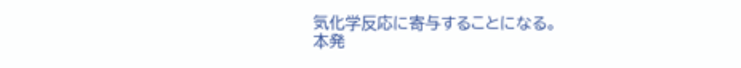気化学反応に寄与することになる。
本発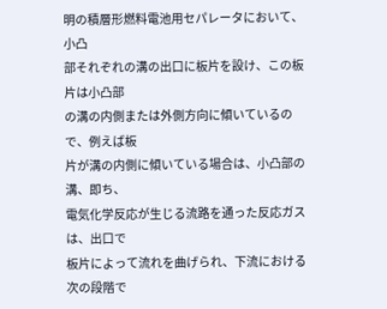明の積層形燃料電池用セパレータにおいて、小凸
部それぞれの溝の出口に板片を設け、この板片は小凸部
の溝の内側または外側方向に傾いているので、例えば板
片が溝の内側に傾いている場合は、小凸部の溝、即ち、
電気化学反応が生じる流路を通った反応ガスは、出口で
板片によって流れを曲げられ、下流における次の段階で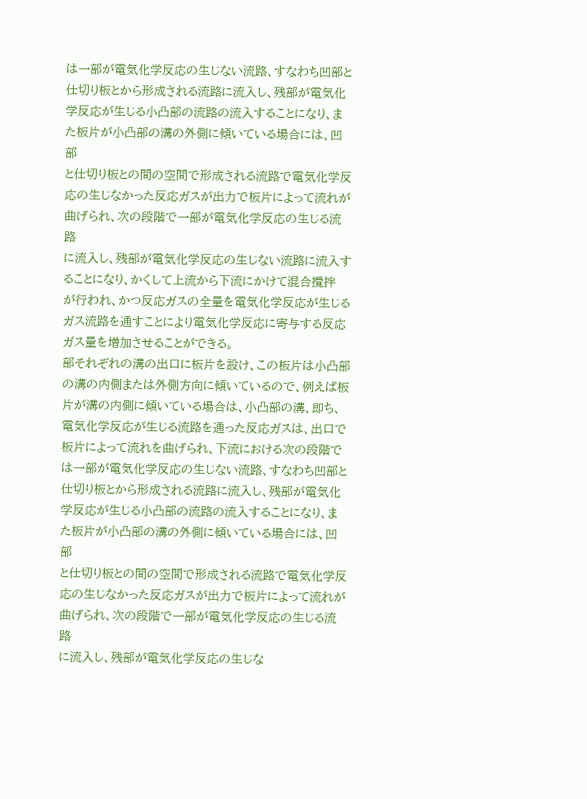は一部が電気化学反応の生じない流路、すなわち凹部と
仕切り板とから形成される流路に流入し、残部が電気化
学反応が生じる小凸部の流路の流入することになり、ま
た板片が小凸部の溝の外側に傾いている場合には、凹部
と仕切り板との間の空間で形成される流路で電気化学反
応の生じなかった反応ガスが出力で板片によって流れが
曲げられ、次の段階で一部が電気化学反応の生じる流路
に流入し、残部が電気化学反応の生じない流路に流入す
ることになり、かくして上流から下流にかけて混合攪拌
が行われ、かつ反応ガスの全量を電気化学反応が生じる
ガス流路を通すことにより電気化学反応に寄与する反応
ガス量を増加させることができる。
部それぞれの溝の出口に板片を設け、この板片は小凸部
の溝の内側または外側方向に傾いているので、例えば板
片が溝の内側に傾いている場合は、小凸部の溝、即ち、
電気化学反応が生じる流路を通った反応ガスは、出口で
板片によって流れを曲げられ、下流における次の段階で
は一部が電気化学反応の生じない流路、すなわち凹部と
仕切り板とから形成される流路に流入し、残部が電気化
学反応が生じる小凸部の流路の流入することになり、ま
た板片が小凸部の溝の外側に傾いている場合には、凹部
と仕切り板との間の空間で形成される流路で電気化学反
応の生じなかった反応ガスが出力で板片によって流れが
曲げられ、次の段階で一部が電気化学反応の生じる流路
に流入し、残部が電気化学反応の生じな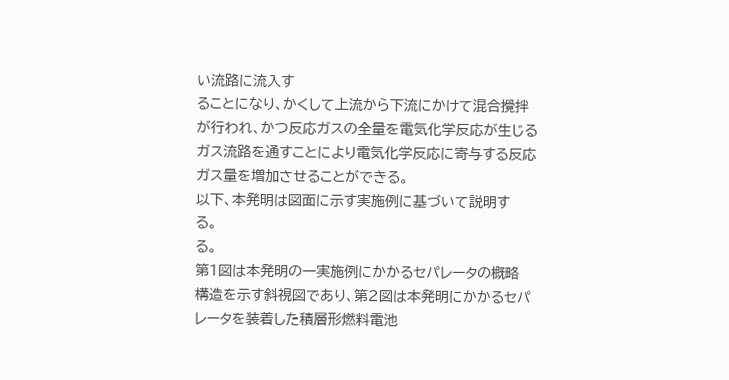い流路に流入す
ることになり、かくして上流から下流にかけて混合攪拌
が行われ、かつ反応ガスの全量を電気化学反応が生じる
ガス流路を通すことにより電気化学反応に寄与する反応
ガス量を増加させることができる。
以下、本発明は図面に示す実施例に基づいて説明す
る。
る。
第1図は本発明の一実施例にかかるセパレータの概略
構造を示す斜視図であり、第2図は本発明にかかるセパ
レータを装着した積層形燃料電池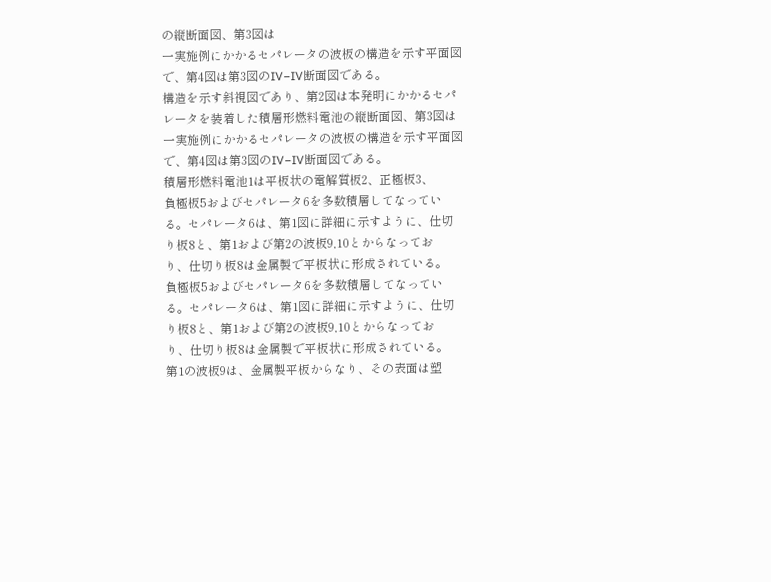の縦断面図、第3図は
一実施例にかかるセパレータの波板の構造を示す平面図
で、第4図は第3図のIV−IV断面図である。
構造を示す斜視図であり、第2図は本発明にかかるセパ
レータを装着した積層形燃料電池の縦断面図、第3図は
一実施例にかかるセパレータの波板の構造を示す平面図
で、第4図は第3図のIV−IV断面図である。
積層形燃料電池1は平板状の電解質板2、正極板3、
負極板5およびセパレータ6を多数積層してなってい
る。セパレータ6は、第1図に詳細に示すように、仕切
り板8と、第1および第2の波板9,10とからなってお
り、仕切り板8は金属製で平板状に形成されている。
負極板5およびセパレータ6を多数積層してなってい
る。セパレータ6は、第1図に詳細に示すように、仕切
り板8と、第1および第2の波板9,10とからなってお
り、仕切り板8は金属製で平板状に形成されている。
第1の波板9は、金属製平板からなり、その表面は塑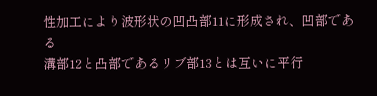性加工により波形状の凹凸部11に形成され、凹部である
溝部12と凸部であるリブ部13とは互いに平行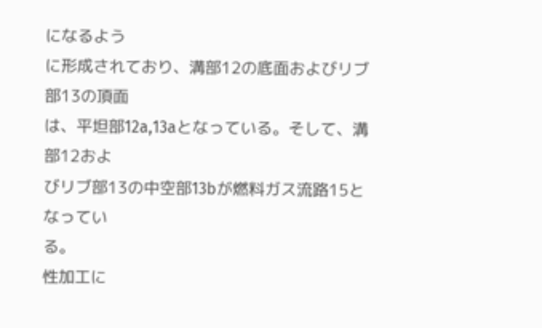になるよう
に形成されており、溝部12の底面およびリブ部13の頂面
は、平坦部12a,13aとなっている。そして、溝部12およ
びリブ部13の中空部13bが燃料ガス流路15となってい
る。
性加工に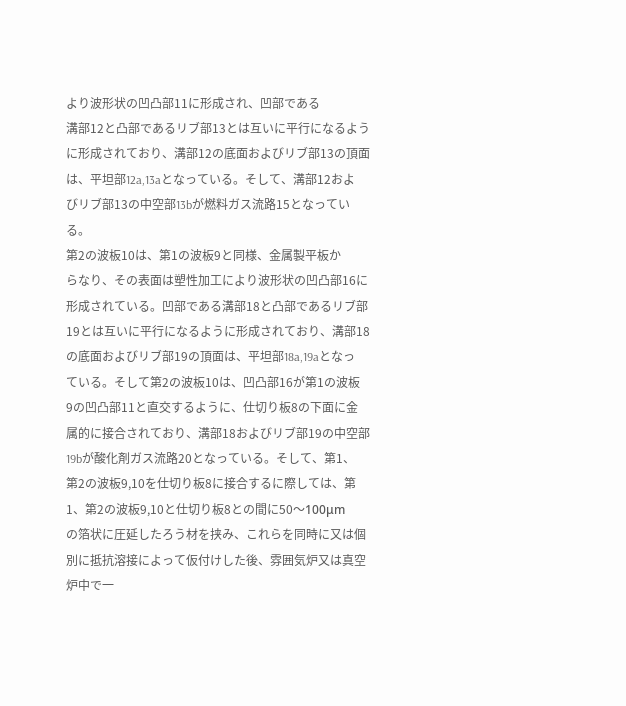より波形状の凹凸部11に形成され、凹部である
溝部12と凸部であるリブ部13とは互いに平行になるよう
に形成されており、溝部12の底面およびリブ部13の頂面
は、平坦部12a,13aとなっている。そして、溝部12およ
びリブ部13の中空部13bが燃料ガス流路15となってい
る。
第2の波板10は、第1の波板9と同様、金属製平板か
らなり、その表面は塑性加工により波形状の凹凸部16に
形成されている。凹部である溝部18と凸部であるリブ部
19とは互いに平行になるように形成されており、溝部18
の底面およびリブ部19の頂面は、平坦部18a,19aとなっ
ている。そして第2の波板10は、凹凸部16が第1の波板
9の凹凸部11と直交するように、仕切り板8の下面に金
属的に接合されており、溝部18およびリブ部19の中空部
19bが酸化剤ガス流路20となっている。そして、第1、
第2の波板9,10を仕切り板8に接合するに際しては、第
1、第2の波板9,10と仕切り板8との間に50〜100μm
の箔状に圧延したろう材を挟み、これらを同時に又は個
別に抵抗溶接によって仮付けした後、雰囲気炉又は真空
炉中で一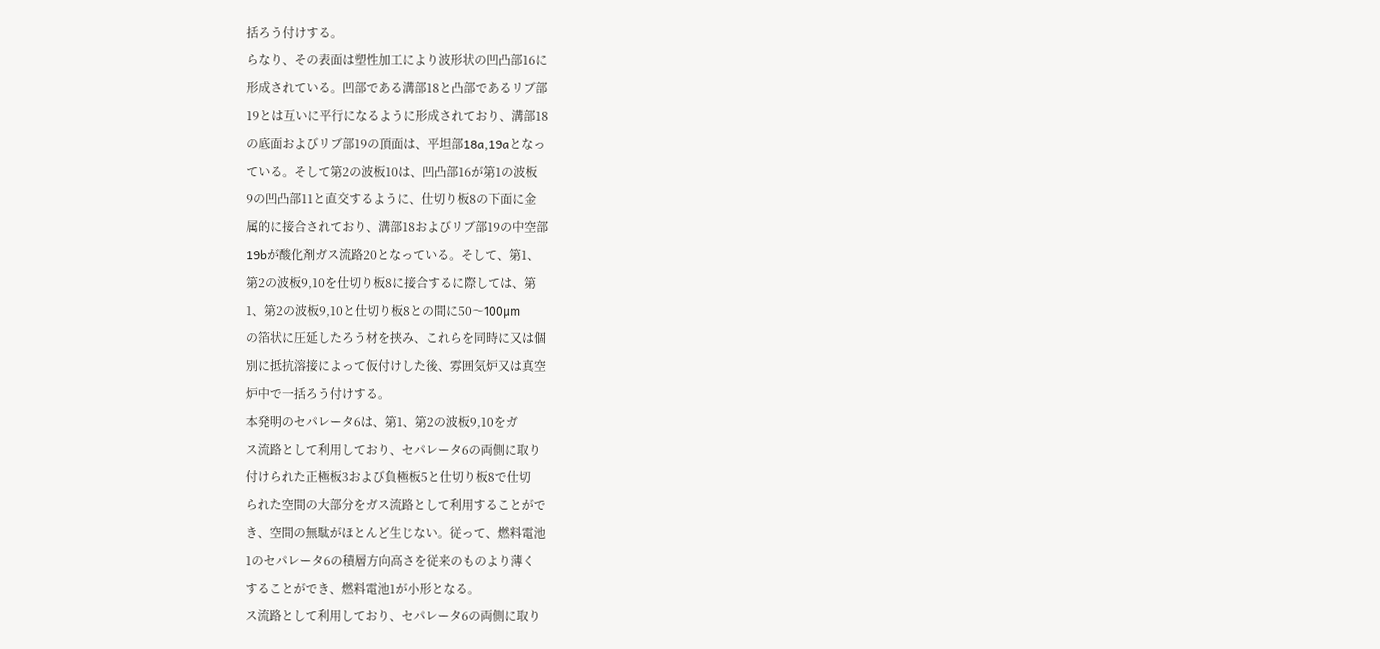括ろう付けする。
らなり、その表面は塑性加工により波形状の凹凸部16に
形成されている。凹部である溝部18と凸部であるリブ部
19とは互いに平行になるように形成されており、溝部18
の底面およびリブ部19の頂面は、平坦部18a,19aとなっ
ている。そして第2の波板10は、凹凸部16が第1の波板
9の凹凸部11と直交するように、仕切り板8の下面に金
属的に接合されており、溝部18およびリブ部19の中空部
19bが酸化剤ガス流路20となっている。そして、第1、
第2の波板9,10を仕切り板8に接合するに際しては、第
1、第2の波板9,10と仕切り板8との間に50〜100μm
の箔状に圧延したろう材を挟み、これらを同時に又は個
別に抵抗溶接によって仮付けした後、雰囲気炉又は真空
炉中で一括ろう付けする。
本発明のセパレータ6は、第1、第2の波板9,10をガ
ス流路として利用しており、セパレータ6の両側に取り
付けられた正極板3および負極板5と仕切り板8で仕切
られた空間の大部分をガス流路として利用することがで
き、空間の無駄がほとんど生じない。従って、燃料電池
1のセパレータ6の積層方向高さを従来のものより薄く
することができ、燃料電池1が小形となる。
ス流路として利用しており、セパレータ6の両側に取り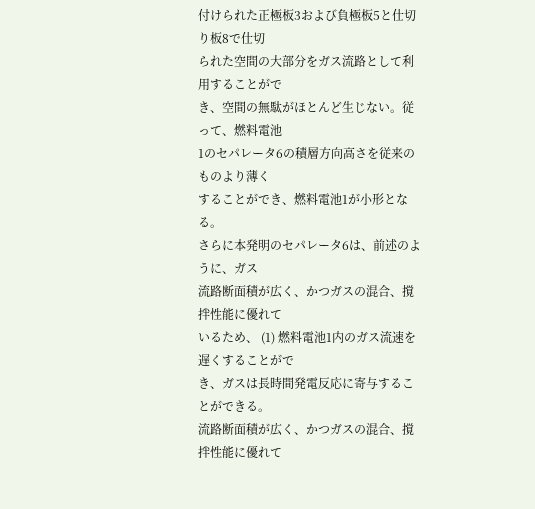付けられた正極板3および負極板5と仕切り板8で仕切
られた空間の大部分をガス流路として利用することがで
き、空間の無駄がほとんど生じない。従って、燃料電池
1のセパレータ6の積層方向高さを従来のものより薄く
することができ、燃料電池1が小形となる。
さらに本発明のセパレータ6は、前述のように、ガス
流路断面積が広く、かつガスの混合、撹拌性能に優れて
いるため、 (1) 燃料電池1内のガス流速を遅くすることがで
き、ガスは長時間発電反応に寄与することができる。
流路断面積が広く、かつガスの混合、撹拌性能に優れて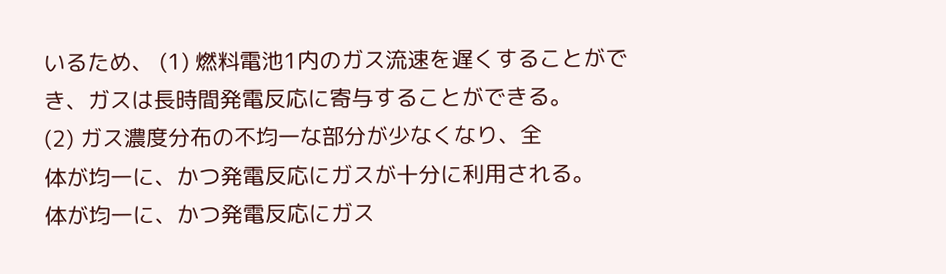いるため、 (1) 燃料電池1内のガス流速を遅くすることがで
き、ガスは長時間発電反応に寄与することができる。
(2) ガス濃度分布の不均一な部分が少なくなり、全
体が均一に、かつ発電反応にガスが十分に利用される。
体が均一に、かつ発電反応にガス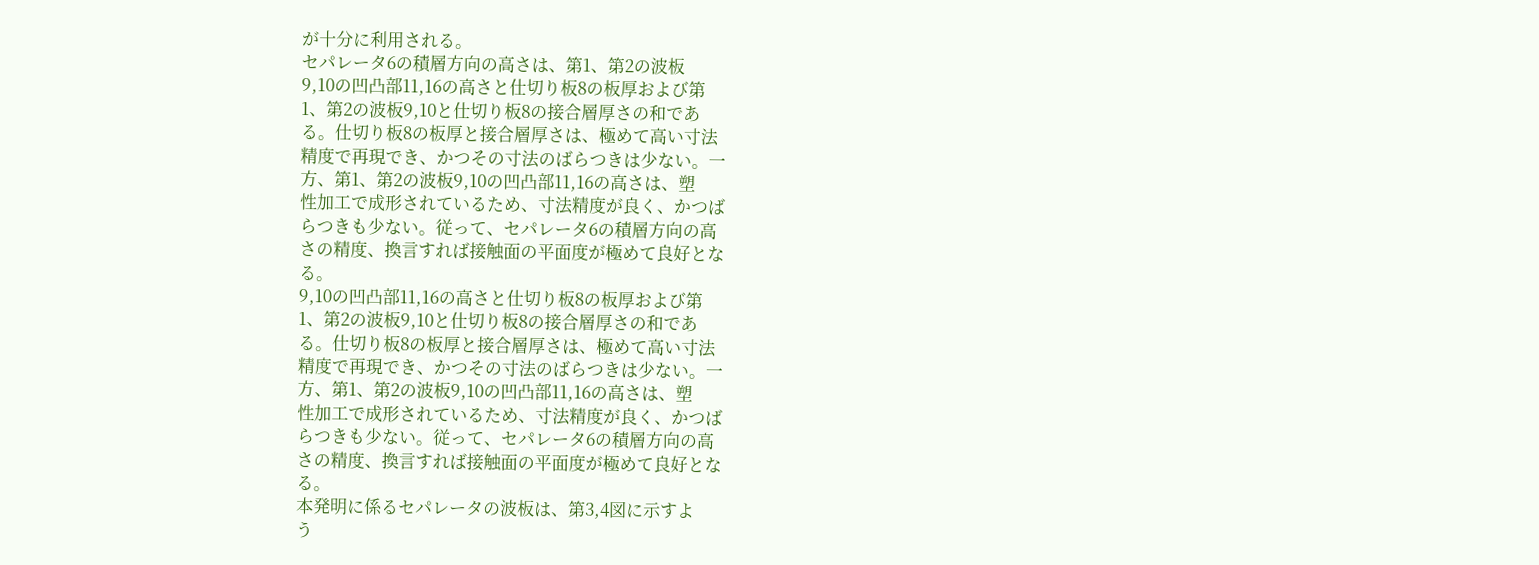が十分に利用される。
セパレータ6の積層方向の高さは、第1、第2の波板
9,10の凹凸部11,16の高さと仕切り板8の板厚および第
1、第2の波板9,10と仕切り板8の接合層厚さの和であ
る。仕切り板8の板厚と接合層厚さは、極めて高い寸法
精度で再現でき、かつその寸法のばらつきは少ない。一
方、第1、第2の波板9,10の凹凸部11,16の高さは、塑
性加工で成形されているため、寸法精度が良く、かつば
らつきも少ない。従って、セパレータ6の積層方向の高
さの精度、換言すれば接触面の平面度が極めて良好とな
る。
9,10の凹凸部11,16の高さと仕切り板8の板厚および第
1、第2の波板9,10と仕切り板8の接合層厚さの和であ
る。仕切り板8の板厚と接合層厚さは、極めて高い寸法
精度で再現でき、かつその寸法のばらつきは少ない。一
方、第1、第2の波板9,10の凹凸部11,16の高さは、塑
性加工で成形されているため、寸法精度が良く、かつば
らつきも少ない。従って、セパレータ6の積層方向の高
さの精度、換言すれば接触面の平面度が極めて良好とな
る。
本発明に係るセパレータの波板は、第3,4図に示すよ
う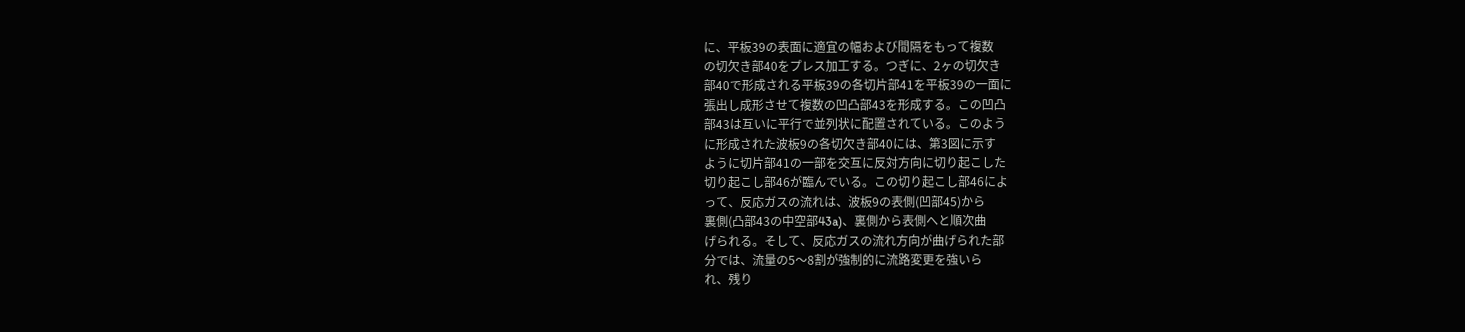に、平板39の表面に適宜の幅および間隔をもって複数
の切欠き部40をプレス加工する。つぎに、2ヶの切欠き
部40で形成される平板39の各切片部41を平板39の一面に
張出し成形させて複数の凹凸部43を形成する。この凹凸
部43は互いに平行で並列状に配置されている。このよう
に形成された波板9の各切欠き部40には、第3図に示す
ように切片部41の一部を交互に反対方向に切り起こした
切り起こし部46が臨んでいる。この切り起こし部46によ
って、反応ガスの流れは、波板9の表側(凹部45)から
裏側(凸部43の中空部43a)、裏側から表側へと順次曲
げられる。そして、反応ガスの流れ方向が曲げられた部
分では、流量の5〜8割が強制的に流路変更を強いら
れ、残り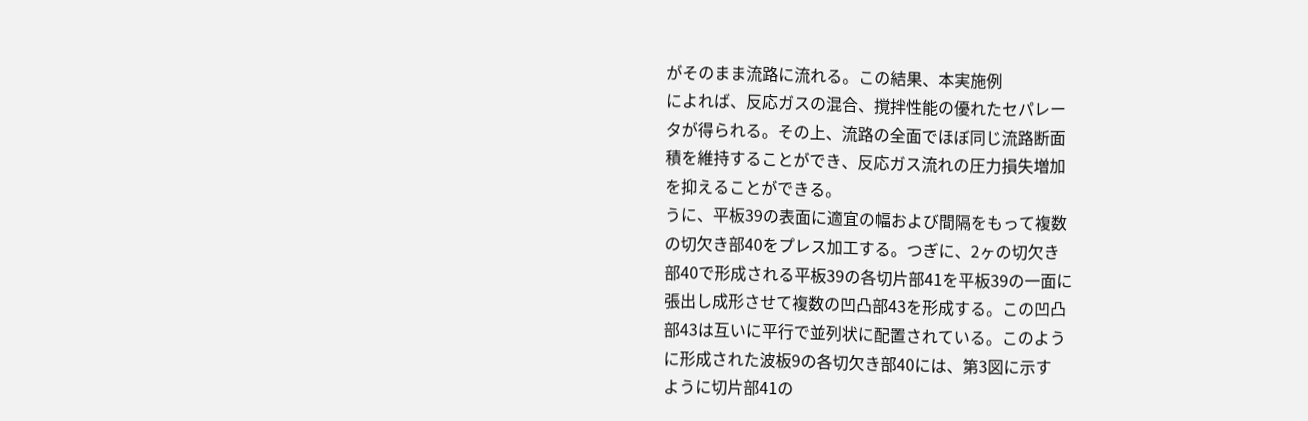がそのまま流路に流れる。この結果、本実施例
によれば、反応ガスの混合、撹拌性能の優れたセパレー
タが得られる。その上、流路の全面でほぼ同じ流路断面
積を維持することができ、反応ガス流れの圧力損失増加
を抑えることができる。
うに、平板39の表面に適宜の幅および間隔をもって複数
の切欠き部40をプレス加工する。つぎに、2ヶの切欠き
部40で形成される平板39の各切片部41を平板39の一面に
張出し成形させて複数の凹凸部43を形成する。この凹凸
部43は互いに平行で並列状に配置されている。このよう
に形成された波板9の各切欠き部40には、第3図に示す
ように切片部41の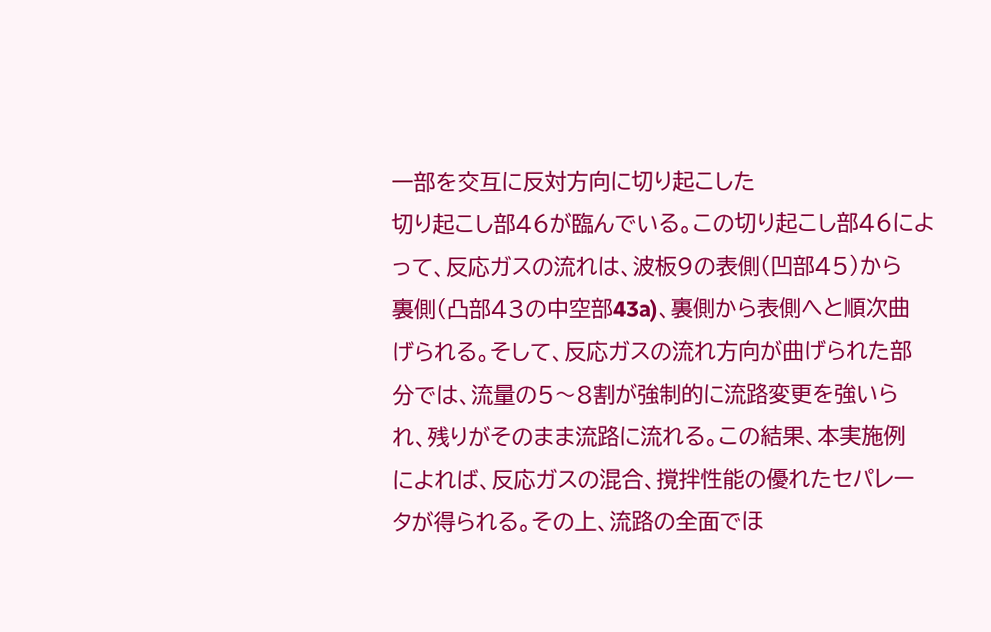一部を交互に反対方向に切り起こした
切り起こし部46が臨んでいる。この切り起こし部46によ
って、反応ガスの流れは、波板9の表側(凹部45)から
裏側(凸部43の中空部43a)、裏側から表側へと順次曲
げられる。そして、反応ガスの流れ方向が曲げられた部
分では、流量の5〜8割が強制的に流路変更を強いら
れ、残りがそのまま流路に流れる。この結果、本実施例
によれば、反応ガスの混合、撹拌性能の優れたセパレー
タが得られる。その上、流路の全面でほ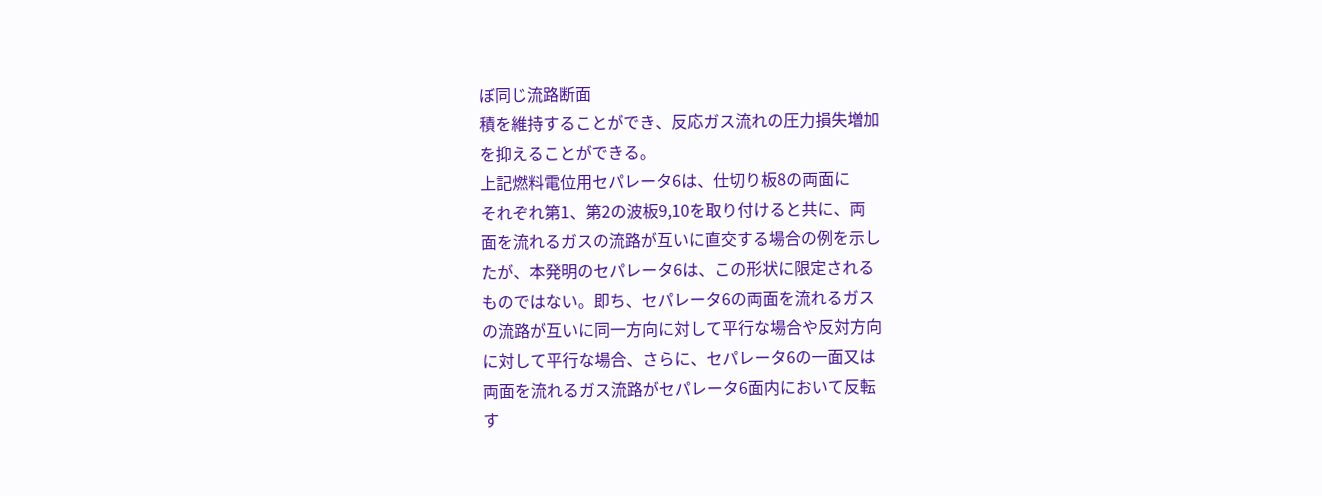ぼ同じ流路断面
積を維持することができ、反応ガス流れの圧力損失増加
を抑えることができる。
上記燃料電位用セパレータ6は、仕切り板8の両面に
それぞれ第1、第2の波板9,10を取り付けると共に、両
面を流れるガスの流路が互いに直交する場合の例を示し
たが、本発明のセパレータ6は、この形状に限定される
ものではない。即ち、セパレータ6の両面を流れるガス
の流路が互いに同一方向に対して平行な場合や反対方向
に対して平行な場合、さらに、セパレータ6の一面又は
両面を流れるガス流路がセパレータ6面内において反転
す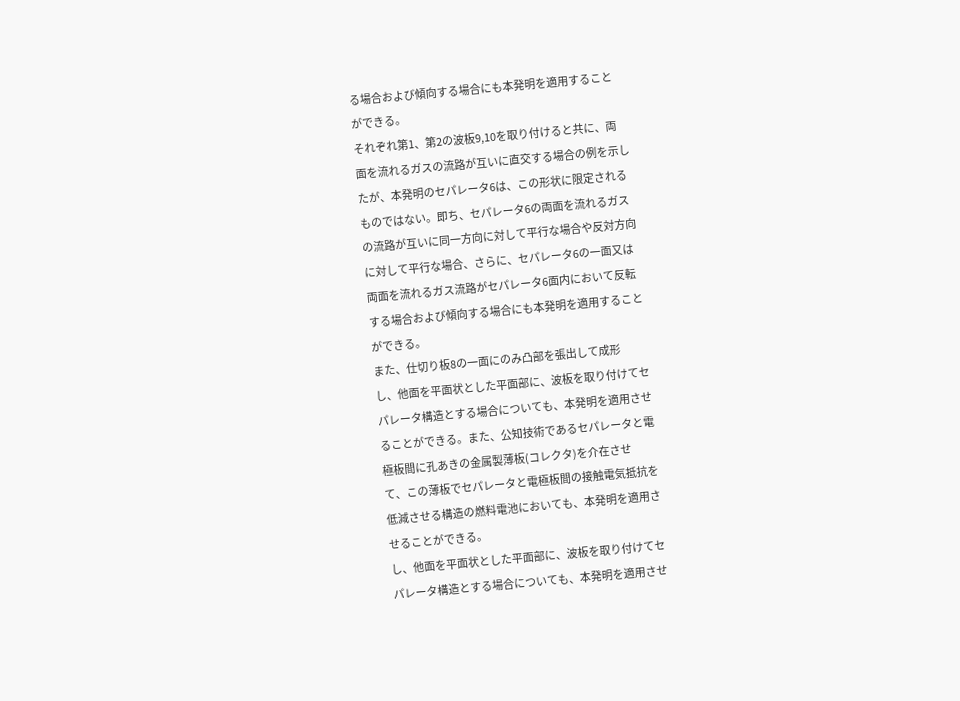る場合および傾向する場合にも本発明を適用すること
ができる。
それぞれ第1、第2の波板9,10を取り付けると共に、両
面を流れるガスの流路が互いに直交する場合の例を示し
たが、本発明のセパレータ6は、この形状に限定される
ものではない。即ち、セパレータ6の両面を流れるガス
の流路が互いに同一方向に対して平行な場合や反対方向
に対して平行な場合、さらに、セパレータ6の一面又は
両面を流れるガス流路がセパレータ6面内において反転
する場合および傾向する場合にも本発明を適用すること
ができる。
また、仕切り板8の一面にのみ凸部を張出して成形
し、他面を平面状とした平面部に、波板を取り付けてセ
パレータ構造とする場合についても、本発明を適用させ
ることができる。また、公知技術であるセパレータと電
極板間に孔あきの金属製薄板(コレクタ)を介在させ
て、この薄板でセパレータと電極板間の接触電気抵抗を
低減させる構造の燃料電池においても、本発明を適用さ
せることができる。
し、他面を平面状とした平面部に、波板を取り付けてセ
パレータ構造とする場合についても、本発明を適用させ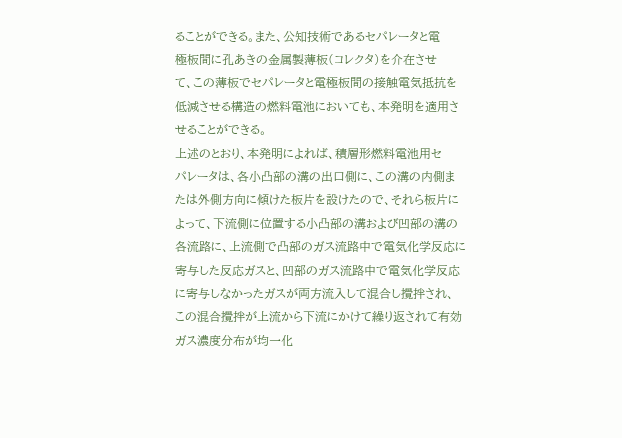ることができる。また、公知技術であるセパレータと電
極板間に孔あきの金属製薄板(コレクタ)を介在させ
て、この薄板でセパレータと電極板間の接触電気抵抗を
低減させる構造の燃料電池においても、本発明を適用さ
せることができる。
上述のとおり、本発明によれば、積層形燃料電池用セ
パレータは、各小凸部の溝の出口側に、この溝の内側ま
たは外側方向に傾けた板片を設けたので、それら板片に
よって、下流側に位置する小凸部の溝および凹部の溝の
各流路に、上流側で凸部のガス流路中で電気化学反応に
寄与した反応ガスと、凹部のガス流路中で電気化学反応
に寄与しなかったガスが両方流入して混合し攪拌され、
この混合攪拌が上流から下流にかけて繰り返されて有効
ガス濃度分布が均一化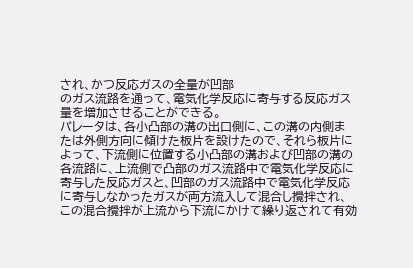され、かつ反応ガスの全量が凹部
のガス流路を通って、電気化学反応に寄与する反応ガス
量を増加させることができる。
パレータは、各小凸部の溝の出口側に、この溝の内側ま
たは外側方向に傾けた板片を設けたので、それら板片に
よって、下流側に位置する小凸部の溝および凹部の溝の
各流路に、上流側で凸部のガス流路中で電気化学反応に
寄与した反応ガスと、凹部のガス流路中で電気化学反応
に寄与しなかったガスが両方流入して混合し攪拌され、
この混合攪拌が上流から下流にかけて繰り返されて有効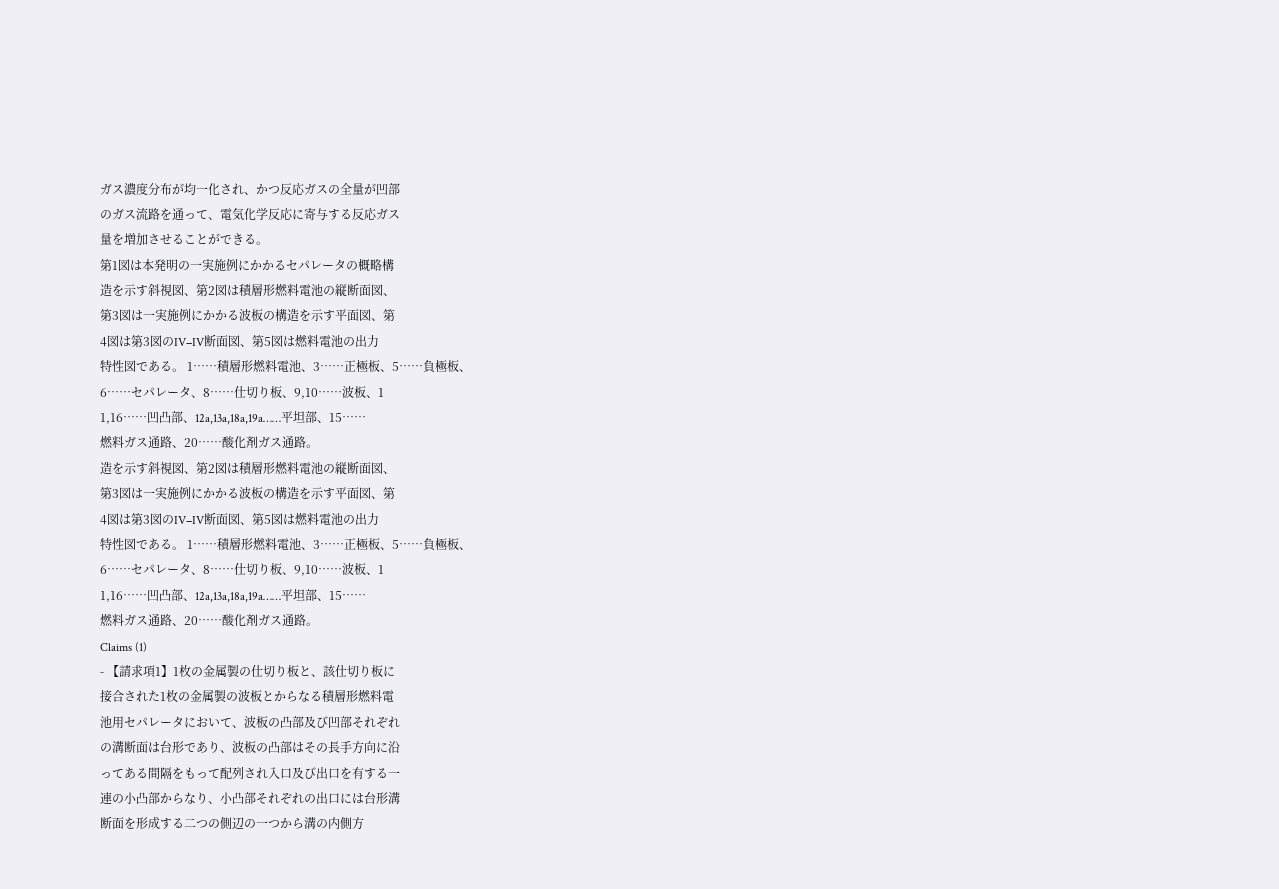ガス濃度分布が均一化され、かつ反応ガスの全量が凹部
のガス流路を通って、電気化学反応に寄与する反応ガス
量を増加させることができる。
第1図は本発明の一実施例にかかるセパレータの概略構
造を示す斜視図、第2図は積層形燃料電池の縦断面図、
第3図は一実施例にかかる波板の構造を示す平面図、第
4図は第3図のIV−IV断面図、第5図は燃料電池の出力
特性図である。 1……積層形燃料電池、3……正極板、5……負極板、
6……セパレータ、8……仕切り板、9,10……波板、1
1,16……凹凸部、12a,13a,18a,19a……平坦部、15……
燃料ガス通路、20……酸化剤ガス通路。
造を示す斜視図、第2図は積層形燃料電池の縦断面図、
第3図は一実施例にかかる波板の構造を示す平面図、第
4図は第3図のIV−IV断面図、第5図は燃料電池の出力
特性図である。 1……積層形燃料電池、3……正極板、5……負極板、
6……セパレータ、8……仕切り板、9,10……波板、1
1,16……凹凸部、12a,13a,18a,19a……平坦部、15……
燃料ガス通路、20……酸化剤ガス通路。
Claims (1)
- 【請求項1】1枚の金属製の仕切り板と、該仕切り板に
接合された1枚の金属製の波板とからなる積層形燃料電
池用セパレータにおいて、波板の凸部及び凹部それぞれ
の溝断面は台形であり、波板の凸部はその長手方向に沿
ってある間隔をもって配列され入口及び出口を有する一
連の小凸部からなり、小凸部それぞれの出口には台形溝
断面を形成する二つの側辺の一つから溝の内側方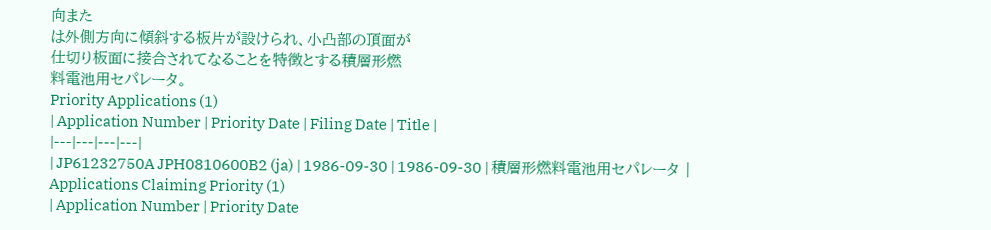向また
は外側方向に傾斜する板片が設けられ、小凸部の頂面が
仕切り板面に接合されてなることを特徴とする積層形燃
料電池用セパレータ。
Priority Applications (1)
| Application Number | Priority Date | Filing Date | Title |
|---|---|---|---|
| JP61232750A JPH0810600B2 (ja) | 1986-09-30 | 1986-09-30 | 積層形燃料電池用セパレータ |
Applications Claiming Priority (1)
| Application Number | Priority Date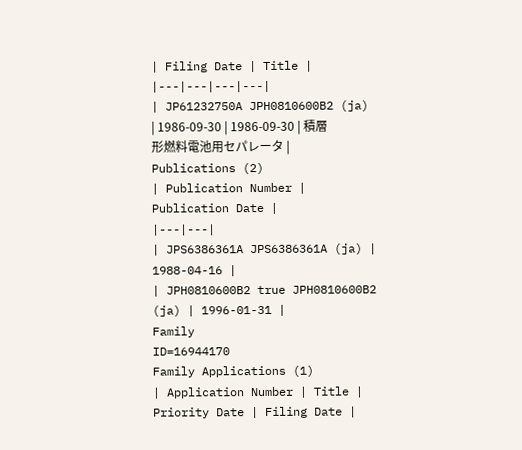| Filing Date | Title |
|---|---|---|---|
| JP61232750A JPH0810600B2 (ja) | 1986-09-30 | 1986-09-30 | 積層形燃料電池用セパレータ |
Publications (2)
| Publication Number | Publication Date |
|---|---|
| JPS6386361A JPS6386361A (ja) | 1988-04-16 |
| JPH0810600B2 true JPH0810600B2 (ja) | 1996-01-31 |
Family
ID=16944170
Family Applications (1)
| Application Number | Title | Priority Date | Filing Date |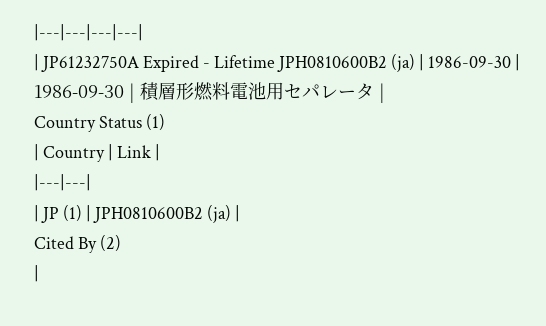|---|---|---|---|
| JP61232750A Expired - Lifetime JPH0810600B2 (ja) | 1986-09-30 | 1986-09-30 | 積層形燃料電池用セパレータ |
Country Status (1)
| Country | Link |
|---|---|
| JP (1) | JPH0810600B2 (ja) |
Cited By (2)
|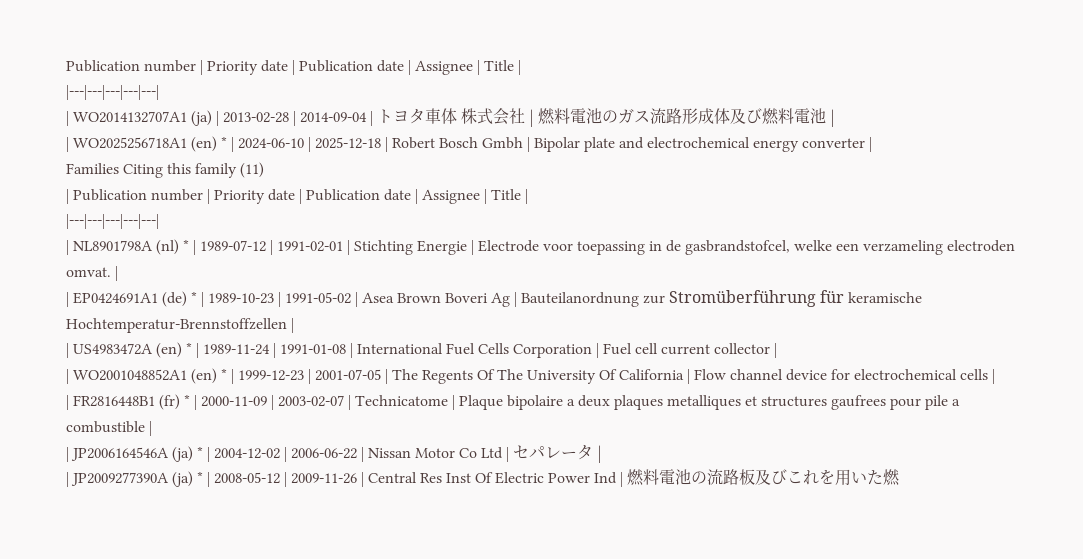Publication number | Priority date | Publication date | Assignee | Title |
|---|---|---|---|---|
| WO2014132707A1 (ja) | 2013-02-28 | 2014-09-04 | トヨタ車体 株式会社 | 燃料電池のガス流路形成体及び燃料電池 |
| WO2025256718A1 (en) * | 2024-06-10 | 2025-12-18 | Robert Bosch Gmbh | Bipolar plate and electrochemical energy converter |
Families Citing this family (11)
| Publication number | Priority date | Publication date | Assignee | Title |
|---|---|---|---|---|
| NL8901798A (nl) * | 1989-07-12 | 1991-02-01 | Stichting Energie | Electrode voor toepassing in de gasbrandstofcel, welke een verzameling electroden omvat. |
| EP0424691A1 (de) * | 1989-10-23 | 1991-05-02 | Asea Brown Boveri Ag | Bauteilanordnung zur Stromüberführung für keramische Hochtemperatur-Brennstoffzellen |
| US4983472A (en) * | 1989-11-24 | 1991-01-08 | International Fuel Cells Corporation | Fuel cell current collector |
| WO2001048852A1 (en) * | 1999-12-23 | 2001-07-05 | The Regents Of The University Of California | Flow channel device for electrochemical cells |
| FR2816448B1 (fr) * | 2000-11-09 | 2003-02-07 | Technicatome | Plaque bipolaire a deux plaques metalliques et structures gaufrees pour pile a combustible |
| JP2006164546A (ja) * | 2004-12-02 | 2006-06-22 | Nissan Motor Co Ltd | セパレータ |
| JP2009277390A (ja) * | 2008-05-12 | 2009-11-26 | Central Res Inst Of Electric Power Ind | 燃料電池の流路板及びこれを用いた燃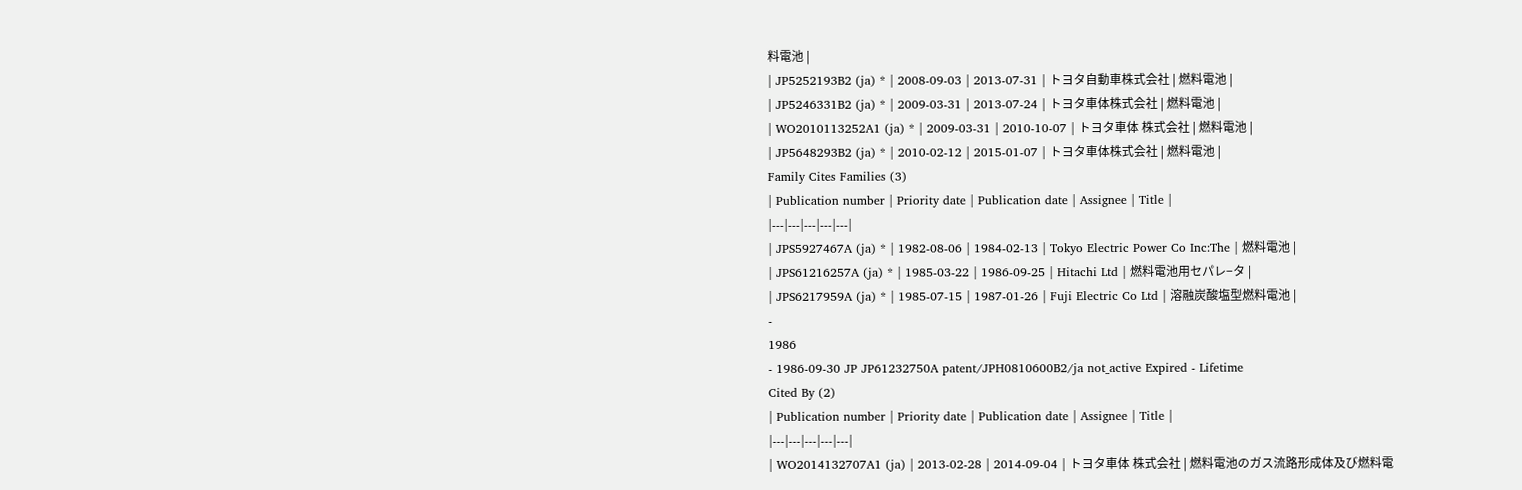料電池 |
| JP5252193B2 (ja) * | 2008-09-03 | 2013-07-31 | トヨタ自動車株式会社 | 燃料電池 |
| JP5246331B2 (ja) * | 2009-03-31 | 2013-07-24 | トヨタ車体株式会社 | 燃料電池 |
| WO2010113252A1 (ja) * | 2009-03-31 | 2010-10-07 | トヨタ車体 株式会社 | 燃料電池 |
| JP5648293B2 (ja) * | 2010-02-12 | 2015-01-07 | トヨタ車体株式会社 | 燃料電池 |
Family Cites Families (3)
| Publication number | Priority date | Publication date | Assignee | Title |
|---|---|---|---|---|
| JPS5927467A (ja) * | 1982-08-06 | 1984-02-13 | Tokyo Electric Power Co Inc:The | 燃料電池 |
| JPS61216257A (ja) * | 1985-03-22 | 1986-09-25 | Hitachi Ltd | 燃料電池用セパレ−タ |
| JPS6217959A (ja) * | 1985-07-15 | 1987-01-26 | Fuji Electric Co Ltd | 溶融炭酸塩型燃料電池 |
-
1986
- 1986-09-30 JP JP61232750A patent/JPH0810600B2/ja not_active Expired - Lifetime
Cited By (2)
| Publication number | Priority date | Publication date | Assignee | Title |
|---|---|---|---|---|
| WO2014132707A1 (ja) | 2013-02-28 | 2014-09-04 | トヨタ車体 株式会社 | 燃料電池のガス流路形成体及び燃料電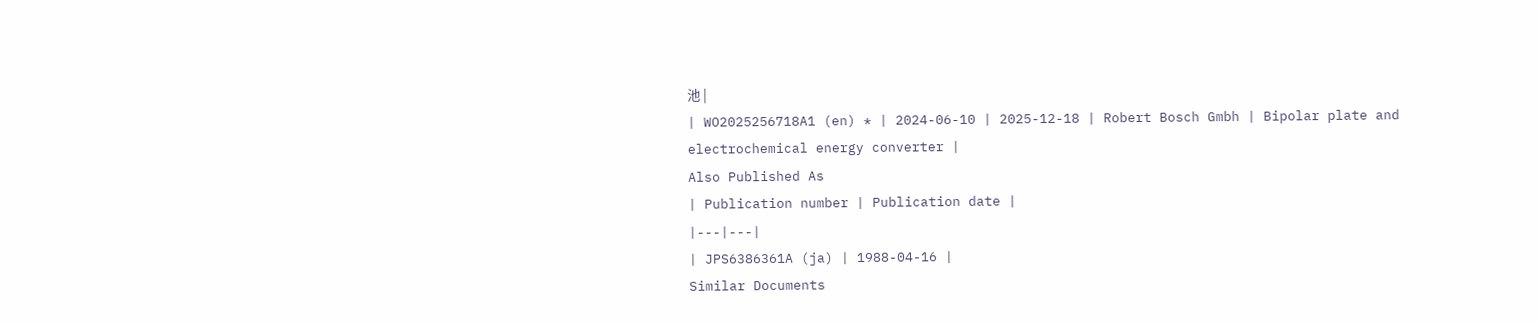池 |
| WO2025256718A1 (en) * | 2024-06-10 | 2025-12-18 | Robert Bosch Gmbh | Bipolar plate and electrochemical energy converter |
Also Published As
| Publication number | Publication date |
|---|---|
| JPS6386361A (ja) | 1988-04-16 |
Similar Documents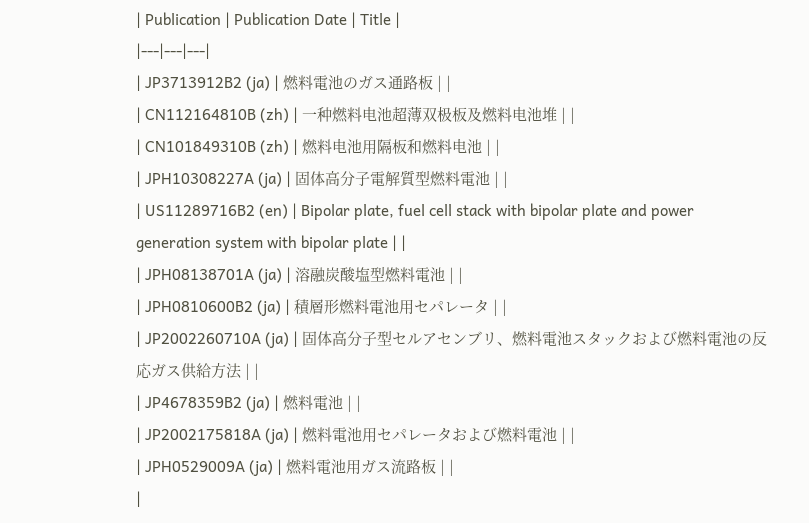| Publication | Publication Date | Title |
|---|---|---|
| JP3713912B2 (ja) | 燃料電池のガス通路板 | |
| CN112164810B (zh) | 一种燃料电池超薄双极板及燃料电池堆 | |
| CN101849310B (zh) | 燃料电池用隔板和燃料电池 | |
| JPH10308227A (ja) | 固体高分子電解質型燃料電池 | |
| US11289716B2 (en) | Bipolar plate, fuel cell stack with bipolar plate and power generation system with bipolar plate | |
| JPH08138701A (ja) | 溶融炭酸塩型燃料電池 | |
| JPH0810600B2 (ja) | 積層形燃料電池用セパレータ | |
| JP2002260710A (ja) | 固体高分子型セルアセンブリ、燃料電池スタックおよび燃料電池の反応ガス供給方法 | |
| JP4678359B2 (ja) | 燃料電池 | |
| JP2002175818A (ja) | 燃料電池用セパレータおよび燃料電池 | |
| JPH0529009A (ja) | 燃料電池用ガス流路板 | |
|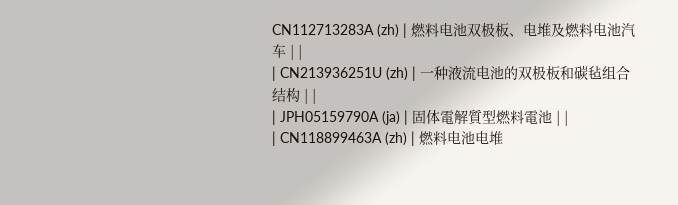CN112713283A (zh) | 燃料电池双极板、电堆及燃料电池汽车 | |
| CN213936251U (zh) | 一种液流电池的双极板和碳毡组合结构 | |
| JPH05159790A (ja) | 固体電解質型燃料電池 | |
| CN118899463A (zh) | 燃料电池电堆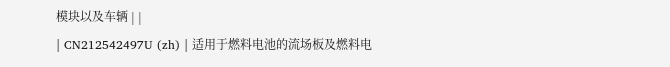模块以及车辆 | |
| CN212542497U (zh) | 适用于燃料电池的流场板及燃料电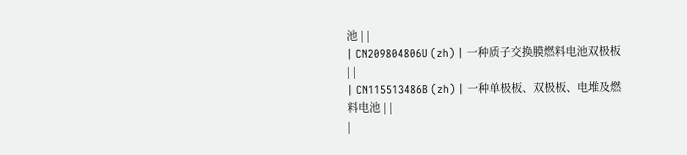池 | |
| CN209804806U (zh) | 一种质子交换膜燃料电池双极板 | |
| CN115513486B (zh) | 一种单极板、双极板、电堆及燃料电池 | |
|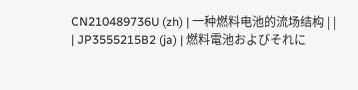CN210489736U (zh) | 一种燃料电池的流场结构 | |
| JP3555215B2 (ja) | 燃料電池およびそれに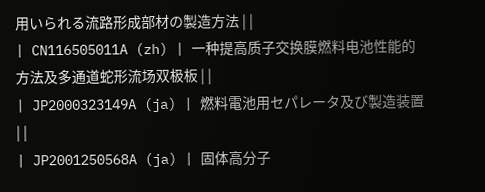用いられる流路形成部材の製造方法 | |
| CN116505011A (zh) | 一种提高质子交换膜燃料电池性能的方法及多通道蛇形流场双极板 | |
| JP2000323149A (ja) | 燃料電池用セパレータ及び製造装置 | |
| JP2001250568A (ja) | 固体高分子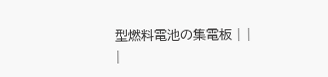型燃料電池の集電板 | |
|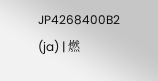JP4268400B2 (ja) | 燃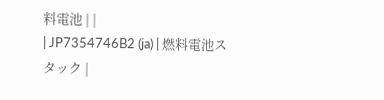料電池 | |
| JP7354746B2 (ja) | 燃料電池スタック |